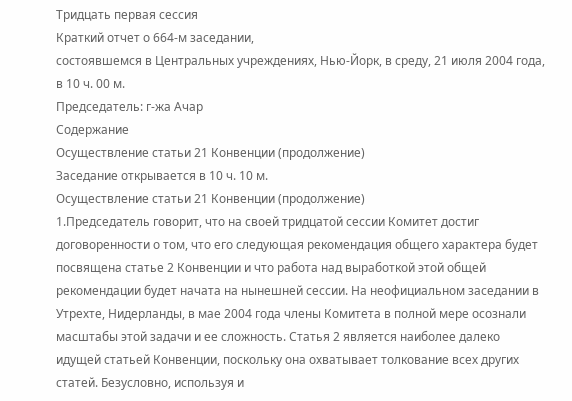Тридцать первая сессия
Краткий отчет о 664-м заседании,
состоявшемся в Центральных учреждениях, Нью-Йорк, в среду, 21 июля 2004 года, в 10 ч. 00 м.
Председатель: г-жа Ачар
Содержание
Осуществление статьи 21 Конвенции (продолжение)
Заседание открывается в 10 ч. 10 м.
Осуществление статьи 21 Конвенции (продолжение)
1.Председатель говорит, что на своей тридцатой сессии Комитет достиг договоренности о том, что его следующая рекомендация общего характера будет посвящена статье 2 Конвенции и что работа над выработкой этой общей рекомендации будет начата на нынешней сессии. На неофициальном заседании в Утрехте, Нидерланды, в мае 2004 года члены Комитета в полной мере осознали масштабы этой задачи и ее сложность. Статья 2 является наиболее далеко идущей статьей Конвенции, поскольку она охватывает толкование всех других статей. Безусловно, используя и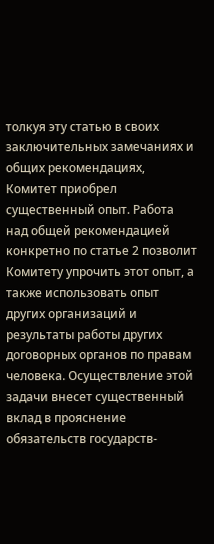толкуя эту статью в своих заключительных замечаниях и общих рекомендациях, Комитет приобрел существенный опыт. Работа над общей рекомендацией конкретно по статье 2 позволит Комитету упрочить этот опыт, а также использовать опыт других организаций и результаты работы других договорных органов по правам человека. Осуществление этой задачи внесет существенный вклад в прояснение обязательств государств-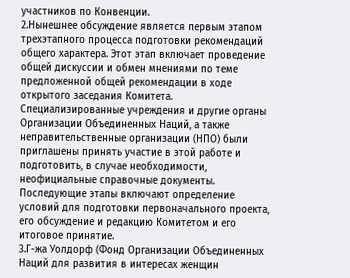участников по Конвенции.
2.Нынешнее обсуждение является первым этапом трехэтапного процесса подготовки рекомендаций общего характера. Этот этап включает проведение общей дискуссии и обмен мнениями по теме предложенной общей рекомендации в ходе открытого заседания Комитета. Специализированные учреждения и другие органы Организации Объединенных Наций, а также неправительственные организации (НПО) были приглашены принять участие в этой работе и подготовить, в случае необходимости, неофициальные справочные документы. Последующие этапы включают определение условий для подготовки первоначального проекта, его обсуждение и редакцию Комитетом и его итоговое принятие.
3.Г-жа Уолдорф (Фонд Организации Объединенных Наций для развития в интересах женщин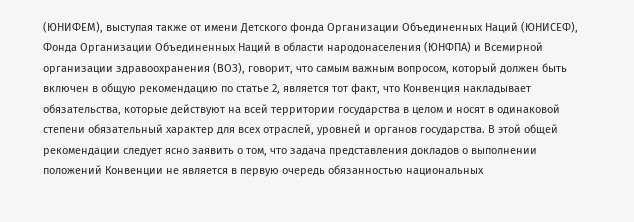(ЮНИФЕМ), выступая также от имени Детского фонда Организации Объединенных Наций (ЮНИСЕФ), Фонда Организации Объединенных Наций в области народонаселения (ЮНФПА) и Всемирной организации здравоохранения (ВОЗ), говорит, что самым важным вопросом, который должен быть включен в общую рекомендацию по статье 2, является тот факт, что Конвенция накладывает обязательства, которые действуют на всей территории государства в целом и носят в одинаковой степени обязательный характер для всех отраслей, уровней и органов государства. В этой общей рекомендации следует ясно заявить о том, что задача представления докладов о выполнении положений Конвенции не является в первую очередь обязанностью национальных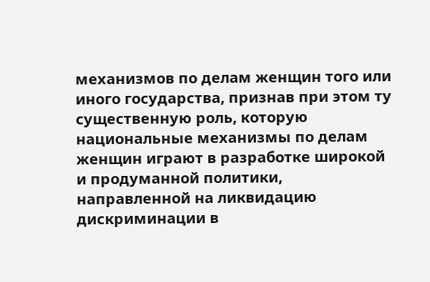механизмов по делам женщин того или иного государства, признав при этом ту существенную роль, которую национальные механизмы по делам женщин играют в разработке широкой и продуманной политики, направленной на ликвидацию дискриминации в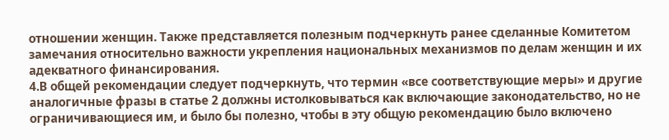отношении женщин. Также представляется полезным подчеркнуть ранее сделанные Комитетом замечания относительно важности укрепления национальных механизмов по делам женщин и их адекватного финансирования.
4.В общей рекомендации следует подчеркнуть, что термин «все соответствующие меры» и другие аналогичные фразы в статье 2 должны истолковываться как включающие законодательство, но не ограничивающиеся им, и было бы полезно, чтобы в эту общую рекомендацию было включено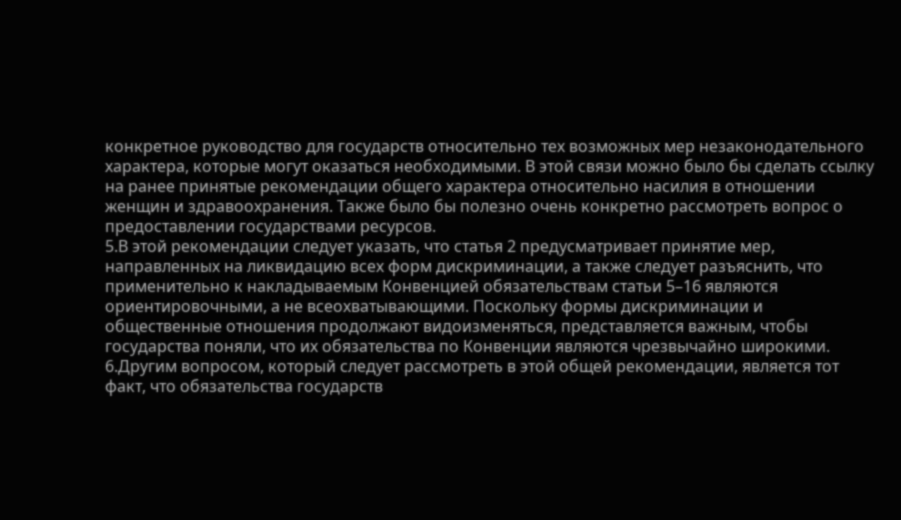конкретное руководство для государств относительно тех возможных мер незаконодательного характера, которые могут оказаться необходимыми. В этой связи можно было бы сделать ссылку на ранее принятые рекомендации общего характера относительно насилия в отношении женщин и здравоохранения. Также было бы полезно очень конкретно рассмотреть вопрос о предоставлении государствами ресурсов.
5.В этой рекомендации следует указать, что статья 2 предусматривает принятие мер, направленных на ликвидацию всех форм дискриминации, а также следует разъяснить, что применительно к накладываемым Конвенцией обязательствам статьи 5–16 являются ориентировочными, а не всеохватывающими. Поскольку формы дискриминации и общественные отношения продолжают видоизменяться, представляется важным, чтобы государства поняли, что их обязательства по Конвенции являются чрезвычайно широкими.
6.Другим вопросом, который следует рассмотреть в этой общей рекомендации, является тот факт, что обязательства государств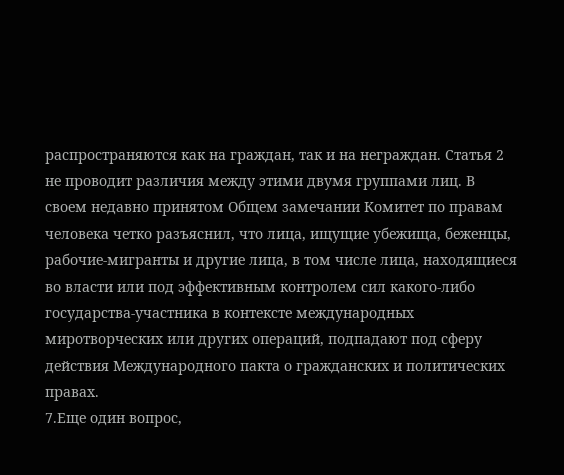распространяются как на граждан, так и на неграждан. Статья 2 не проводит различия между этими двумя группами лиц. В своем недавно принятом Общем замечании Комитет по правам человека четко разъяснил, что лица, ищущие убежища, беженцы, рабочие-мигранты и другие лица, в том числе лица, находящиеся во власти или под эффективным контролем сил какого-либо государства-участника в контексте международных миротворческих или других операций, подпадают под сферу действия Международного пакта о гражданских и политических правах.
7.Еще один вопрос,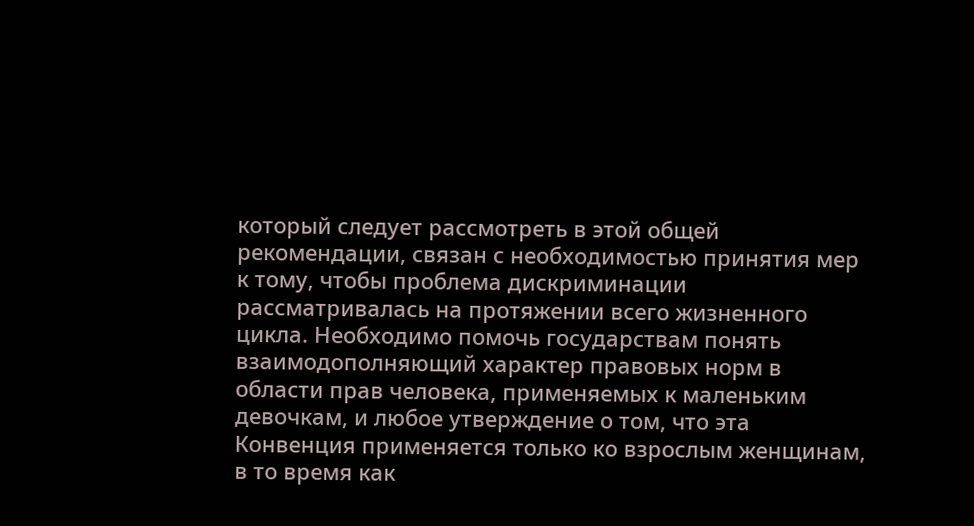который следует рассмотреть в этой общей рекомендации, связан с необходимостью принятия мер к тому, чтобы проблема дискриминации рассматривалась на протяжении всего жизненного цикла. Необходимо помочь государствам понять взаимодополняющий характер правовых норм в области прав человека, применяемых к маленьким девочкам, и любое утверждение о том, что эта Конвенция применяется только ко взрослым женщинам, в то время как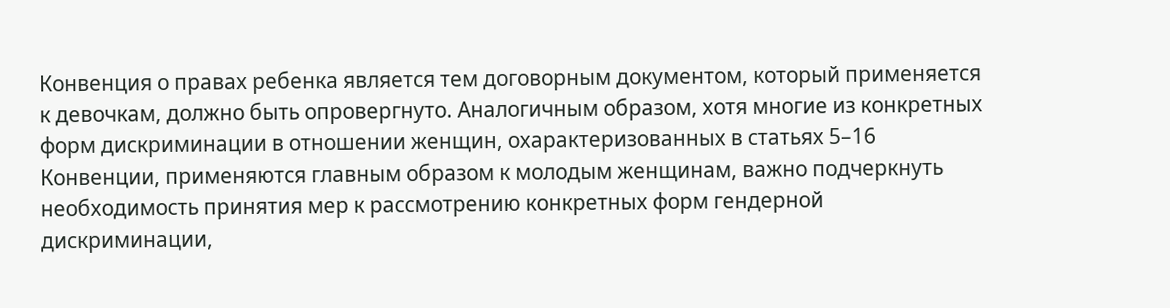Конвенция о правах ребенка является тем договорным документом, который применяется к девочкам, должно быть опровергнуто. Аналогичным образом, хотя многие из конкретных форм дискриминации в отношении женщин, охарактеризованных в статьях 5–16 Конвенции, применяются главным образом к молодым женщинам, важно подчеркнуть необходимость принятия мер к рассмотрению конкретных форм гендерной дискриминации,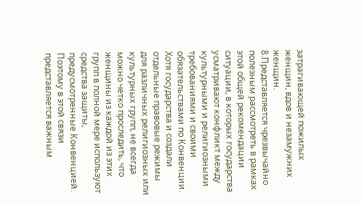затрагивающей пожилых женщин, вдов и незамужних женщин.
8.Представляется чрезвычайно полезным рассмотреть в рамках этой общей рекомендации ситуации, в которых государства усматривают конфликт между культурными и религиозными требованиями и своими обязательствами по Конвенции. Хотя государства и создали отдельные правовые режимы для различных религиозных или культурных групп, не всегда можно четко проследить, что женщины из каждой из этих групп в полной мере используют средства защиты, предусмотренные Конвенцией. Поэтому в этой связи представляется важным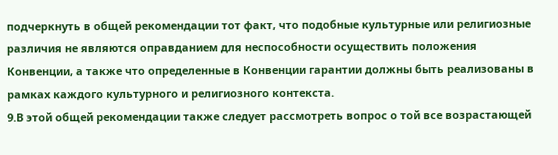подчеркнуть в общей рекомендации тот факт, что подобные культурные или религиозные различия не являются оправданием для неспособности осуществить положения Конвенции, а также что определенные в Конвенции гарантии должны быть реализованы в рамках каждого культурного и религиозного контекста.
9.В этой общей рекомендации также следует рассмотреть вопрос о той все возрастающей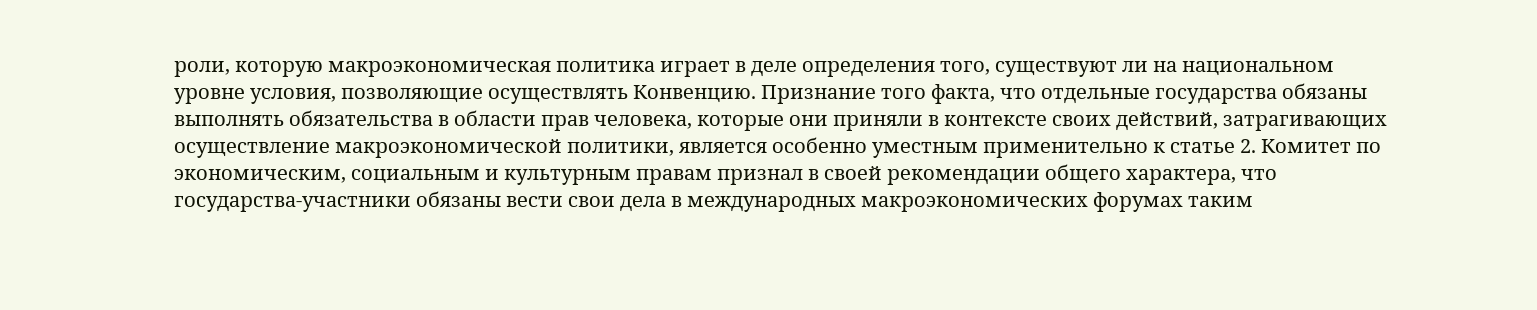роли, которую макроэкономическая политика играет в деле определения того, существуют ли на национальном уровне условия, позволяющие осуществлять Конвенцию. Признание того факта, что отдельные государства обязаны выполнять обязательства в области прав человека, которые они приняли в контексте своих действий, затрагивающих осуществление макроэкономической политики, является особенно уместным применительно к статье 2. Комитет по экономическим, социальным и культурным правам признал в своей рекомендации общего характера, что государства-участники обязаны вести свои дела в международных макроэкономических форумах таким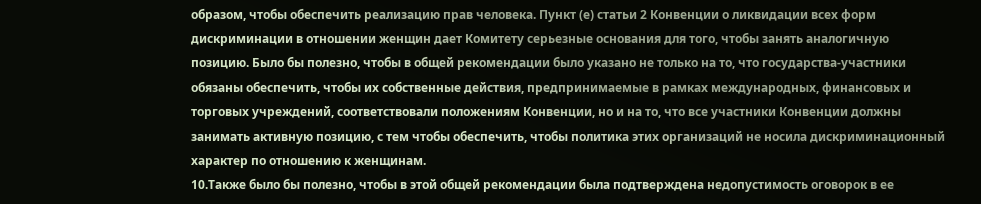образом, чтобы обеспечить реализацию прав человека. Пункт (е) статьи 2 Конвенции о ликвидации всех форм дискриминации в отношении женщин дает Комитету серьезные основания для того, чтобы занять аналогичную позицию. Было бы полезно, чтобы в общей рекомендации было указано не только на то, что государства-участники обязаны обеспечить, чтобы их собственные действия, предпринимаемые в рамках международных, финансовых и торговых учреждений, соответствовали положениям Конвенции, но и на то, что все участники Конвенции должны занимать активную позицию, с тем чтобы обеспечить, чтобы политика этих организаций не носила дискриминационный характер по отношению к женщинам.
10.Также было бы полезно, чтобы в этой общей рекомендации была подтверждена недопустимость оговорок в ее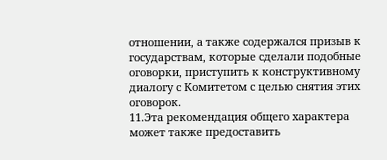отношении, а также содержался призыв к государствам, которые сделали подобные оговорки, приступить к конструктивному диалогу с Комитетом с целью снятия этих оговорок.
11.Эта рекомендация общего характера может также предоставить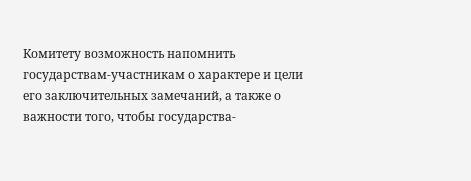Комитету возможность напомнить государствам-участникам о характере и цели его заключительных замечаний, а также о важности того, чтобы государства-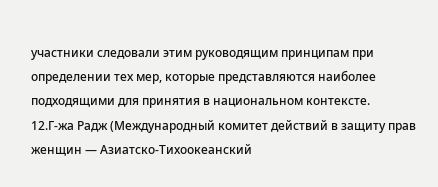участники следовали этим руководящим принципам при определении тех мер, которые представляются наиболее подходящими для принятия в национальном контексте.
12.Г-жа Радж (Международный комитет действий в защиту прав женщин — Азиатско-Тихоокеанский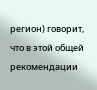регион) говорит, что в этой общей рекомендации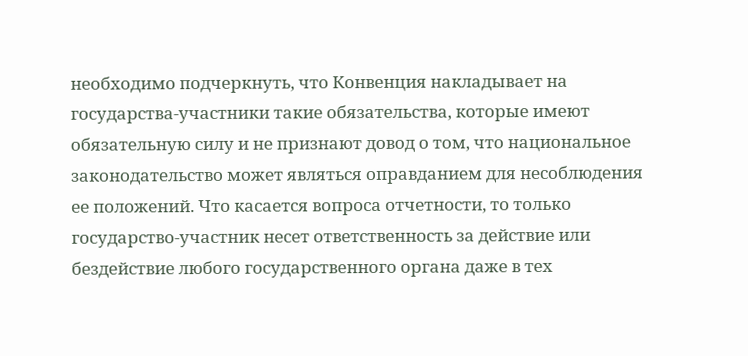необходимо подчеркнуть, что Конвенция накладывает на государства-участники такие обязательства, которые имеют обязательную силу и не признают довод о том, что национальное законодательство может являться оправданием для несоблюдения ее положений. Что касается вопроса отчетности, то только государство-участник несет ответственность за действие или бездействие любого государственного органа даже в тех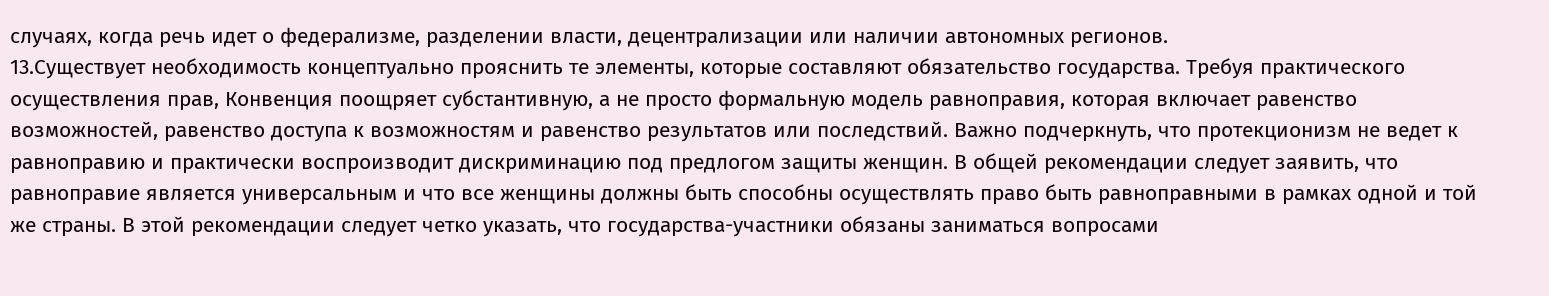случаях, когда речь идет о федерализме, разделении власти, децентрализации или наличии автономных регионов.
13.Существует необходимость концептуально прояснить те элементы, которые составляют обязательство государства. Требуя практического осуществления прав, Конвенция поощряет субстантивную, а не просто формальную модель равноправия, которая включает равенство возможностей, равенство доступа к возможностям и равенство результатов или последствий. Важно подчеркнуть, что протекционизм не ведет к равноправию и практически воспроизводит дискриминацию под предлогом защиты женщин. В общей рекомендации следует заявить, что равноправие является универсальным и что все женщины должны быть способны осуществлять право быть равноправными в рамках одной и той же страны. В этой рекомендации следует четко указать, что государства-участники обязаны заниматься вопросами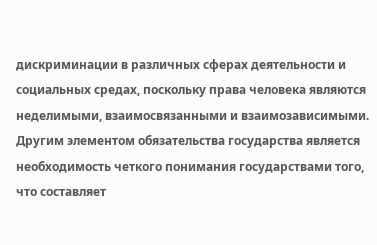дискриминации в различных сферах деятельности и социальных средах, поскольку права человека являются неделимыми, взаимосвязанными и взаимозависимыми. Другим элементом обязательства государства является необходимость четкого понимания государствами того, что составляет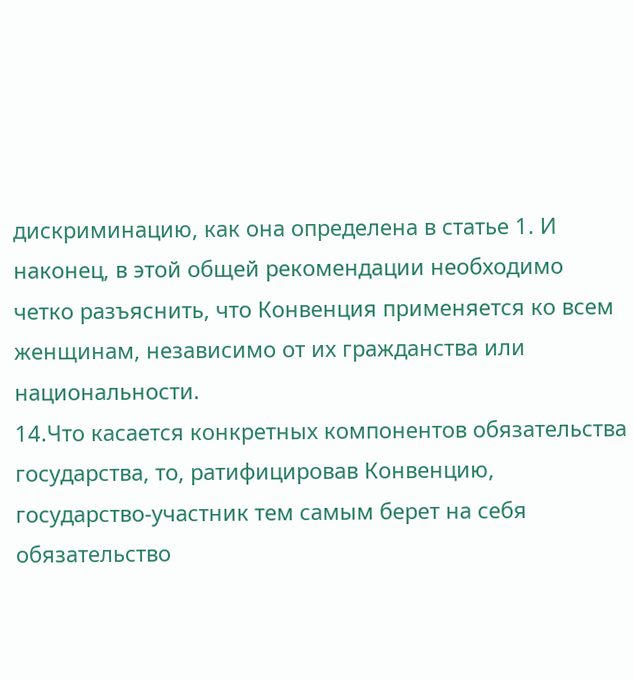дискриминацию, как она определена в статье 1. И наконец, в этой общей рекомендации необходимо четко разъяснить, что Конвенция применяется ко всем женщинам, независимо от их гражданства или национальности.
14.Что касается конкретных компонентов обязательства государства, то, ратифицировав Конвенцию, государство-участник тем самым берет на себя обязательство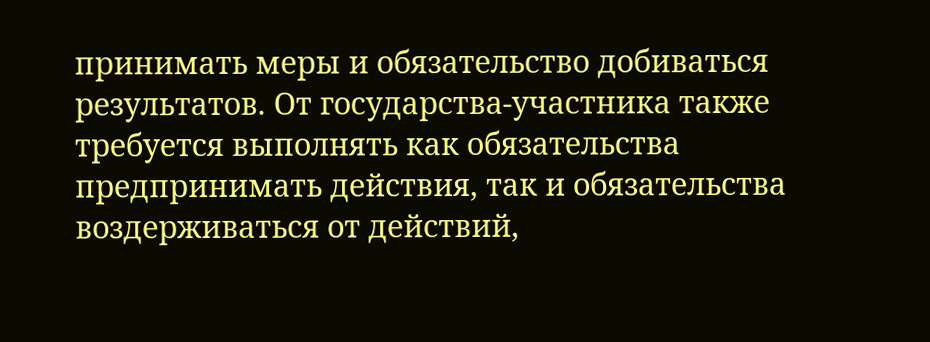принимать меры и обязательство добиваться результатов. От государства-участника также требуется выполнять как обязательства предпринимать действия, так и обязательства воздерживаться от действий,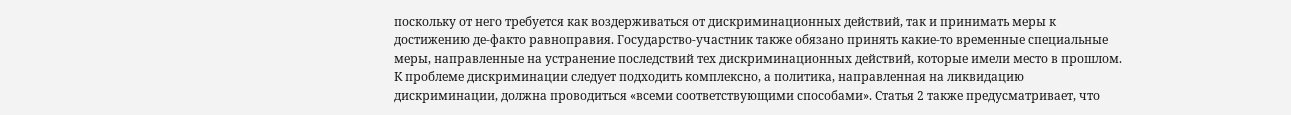поскольку от него требуется как воздерживаться от дискриминационных действий, так и принимать меры к достижению де-факто равноправия. Государство-участник также обязано принять какие-то временные специальные меры, направленные на устранение последствий тех дискриминационных действий, которые имели место в прошлом. К проблеме дискриминации следует подходить комплексно, а политика, направленная на ликвидацию дискриминации, должна проводиться «всеми соответствующими способами». Статья 2 также предусматривает, что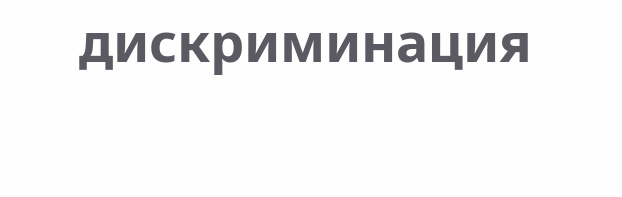дискриминация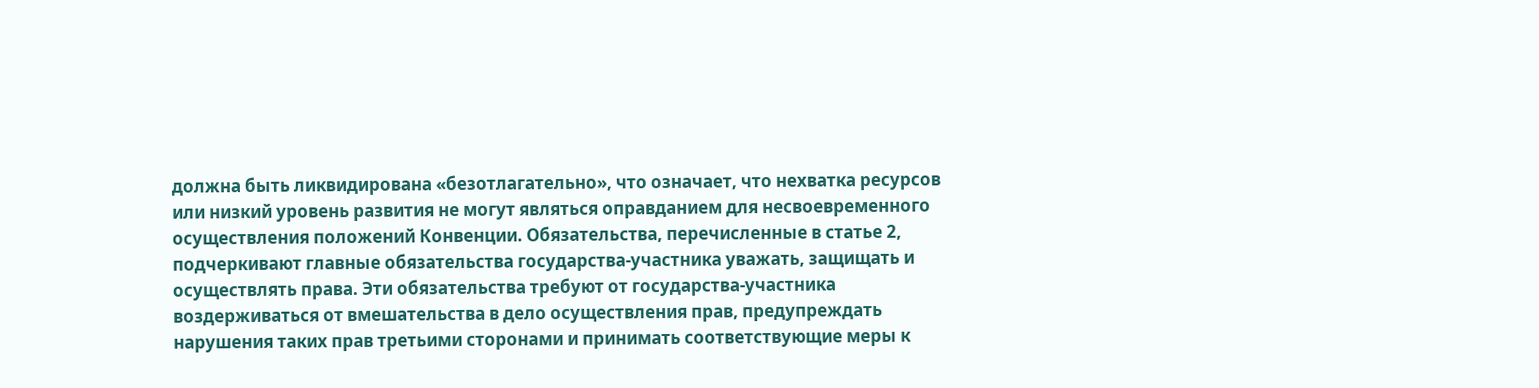должна быть ликвидирована «безотлагательно», что означает, что нехватка ресурсов или низкий уровень развития не могут являться оправданием для несвоевременного осуществления положений Конвенции. Обязательства, перечисленные в статье 2, подчеркивают главные обязательства государства-участника уважать, защищать и осуществлять права. Эти обязательства требуют от государства-участника воздерживаться от вмешательства в дело осуществления прав, предупреждать нарушения таких прав третьими сторонами и принимать соответствующие меры к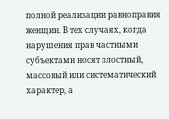полной реализации равноправия женщин. В тех случаях, когда нарушения прав частными субъектами носят злостный, массовый или систематический характер, а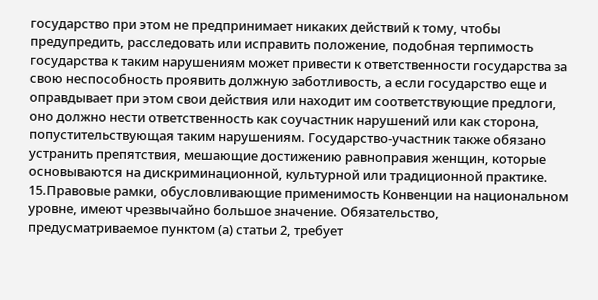государство при этом не предпринимает никаких действий к тому, чтобы предупредить, расследовать или исправить положение, подобная терпимость государства к таким нарушениям может привести к ответственности государства за свою неспособность проявить должную заботливость, а если государство еще и оправдывает при этом свои действия или находит им соответствующие предлоги, оно должно нести ответственность как соучастник нарушений или как сторона, попустительствующая таким нарушениям. Государство-участник также обязано устранить препятствия, мешающие достижению равноправия женщин, которые основываются на дискриминационной, культурной или традиционной практике.
15.Правовые рамки, обусловливающие применимость Конвенции на национальном уровне, имеют чрезвычайно большое значение. Обязательство, предусматриваемое пунктом (а) статьи 2, требует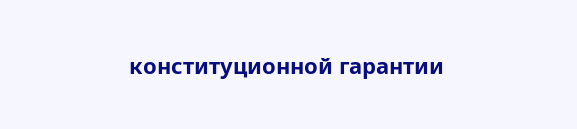конституционной гарантии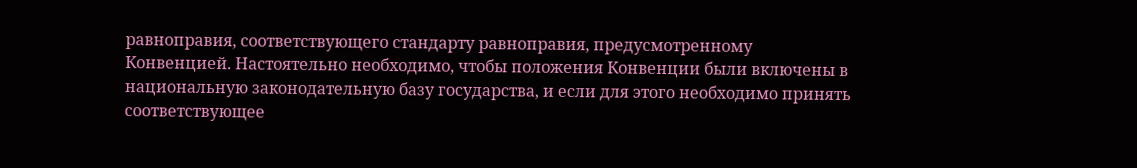равноправия, соответствующего стандарту равноправия, предусмотренному Конвенцией. Настоятельно необходимо, чтобы положения Конвенции были включены в национальную законодательную базу государства, и если для этого необходимо принять соответствующее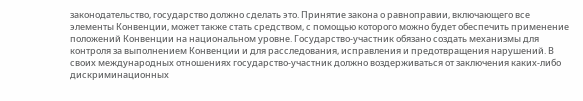законодательство, государство должно сделать это. Принятие закона о равноправии, включающего все элементы Конвенции, может также стать средством, с помощью которого можно будет обеспечить применение положений Конвенции на национальном уровне. Государство-участник обязано создать механизмы для контроля за выполнением Конвенции и для расследования, исправления и предотвращения нарушений. В своих международных отношениях государство-участник должно воздерживаться от заключения каких-либо дискриминационных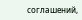соглашений,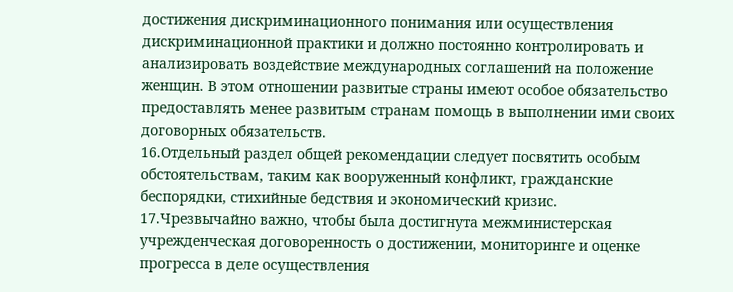достижения дискриминационного понимания или осуществления дискриминационной практики и должно постоянно контролировать и анализировать воздействие международных соглашений на положение женщин. В этом отношении развитые страны имеют особое обязательство предоставлять менее развитым странам помощь в выполнении ими своих договорных обязательств.
16.Отдельный раздел общей рекомендации следует посвятить особым обстоятельствам, таким как вооруженный конфликт, гражданские беспорядки, стихийные бедствия и экономический кризис.
17.Чрезвычайно важно, чтобы была достигнута межминистерская учрежденческая договоренность о достижении, мониторинге и оценке прогресса в деле осуществления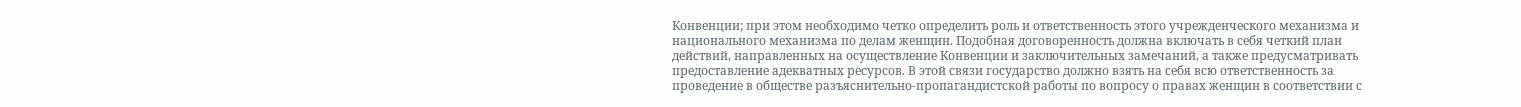Конвенции; при этом необходимо четко определить роль и ответственность этого учрежденческого механизма и национального механизма по делам женщин. Подобная договоренность должна включать в себя четкий план действий, направленных на осуществление Конвенции и заключительных замечаний, а также предусматривать предоставление адекватных ресурсов. В этой связи государство должно взять на себя всю ответственность за проведение в обществе разъяснительно-пропагандистской работы по вопросу о правах женщин в соответствии с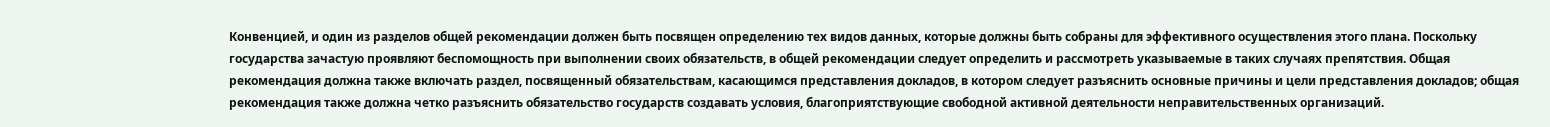Конвенцией, и один из разделов общей рекомендации должен быть посвящен определению тех видов данных, которые должны быть собраны для эффективного осуществления этого плана. Поскольку государства зачастую проявляют беспомощность при выполнении своих обязательств, в общей рекомендации следует определить и рассмотреть указываемые в таких случаях препятствия. Общая рекомендация должна также включать раздел, посвященный обязательствам, касающимся представления докладов, в котором следует разъяснить основные причины и цели представления докладов; общая рекомендация также должна четко разъяснить обязательство государств создавать условия, благоприятствующие свободной активной деятельности неправительственных организаций.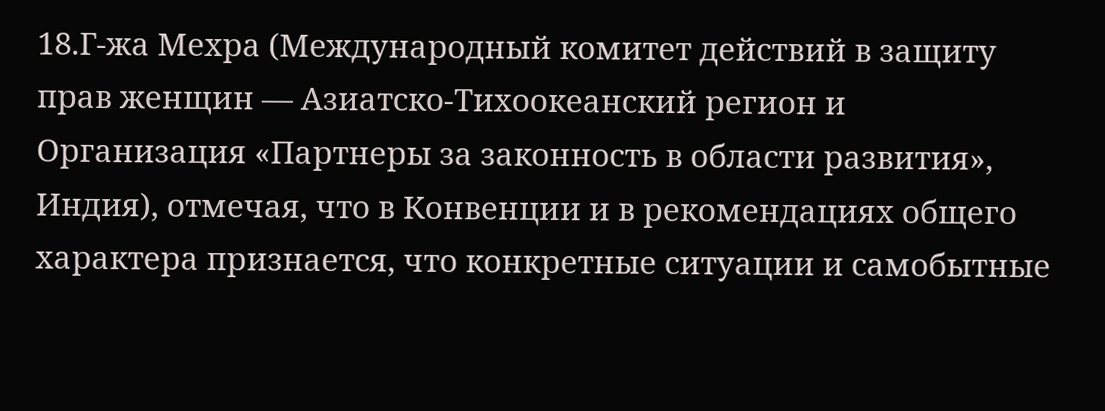18.Г-жа Мехра (Международный комитет действий в защиту прав женщин — Азиатско-Тихоокеанский регион и Организация «Партнеры за законность в области развития», Индия), отмечая, что в Конвенции и в рекомендациях общего характера признается, что конкретные ситуации и самобытные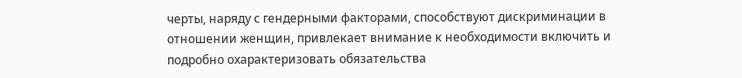черты, наряду с гендерными факторами, способствуют дискриминации в отношении женщин, привлекает внимание к необходимости включить и подробно охарактеризовать обязательства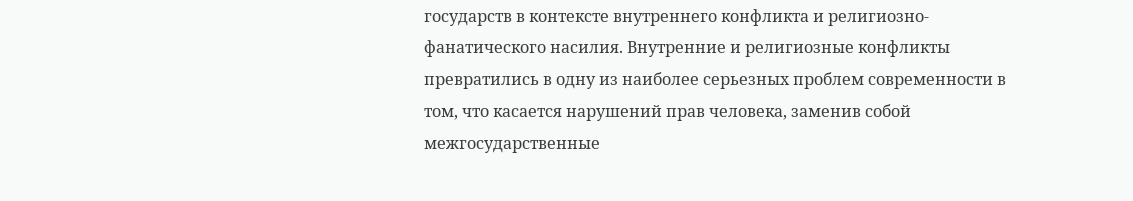государств в контексте внутреннего конфликта и религиозно-фанатического насилия. Внутренние и религиозные конфликты превратились в одну из наиболее серьезных проблем современности в том, что касается нарушений прав человека, заменив собой межгосударственные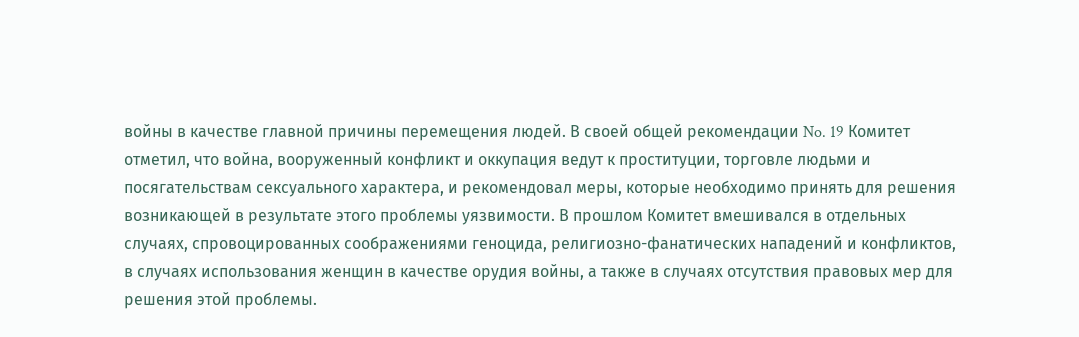войны в качестве главной причины перемещения людей. В своей общей рекомендации No. 19 Комитет отметил, что война, вооруженный конфликт и оккупация ведут к проституции, торговле людьми и посягательствам сексуального характера, и рекомендовал меры, которые необходимо принять для решения возникающей в результате этого проблемы уязвимости. В прошлом Комитет вмешивался в отдельных случаях, спровоцированных соображениями геноцида, религиозно-фанатических нападений и конфликтов, в случаях использования женщин в качестве орудия войны, а также в случаях отсутствия правовых мер для решения этой проблемы.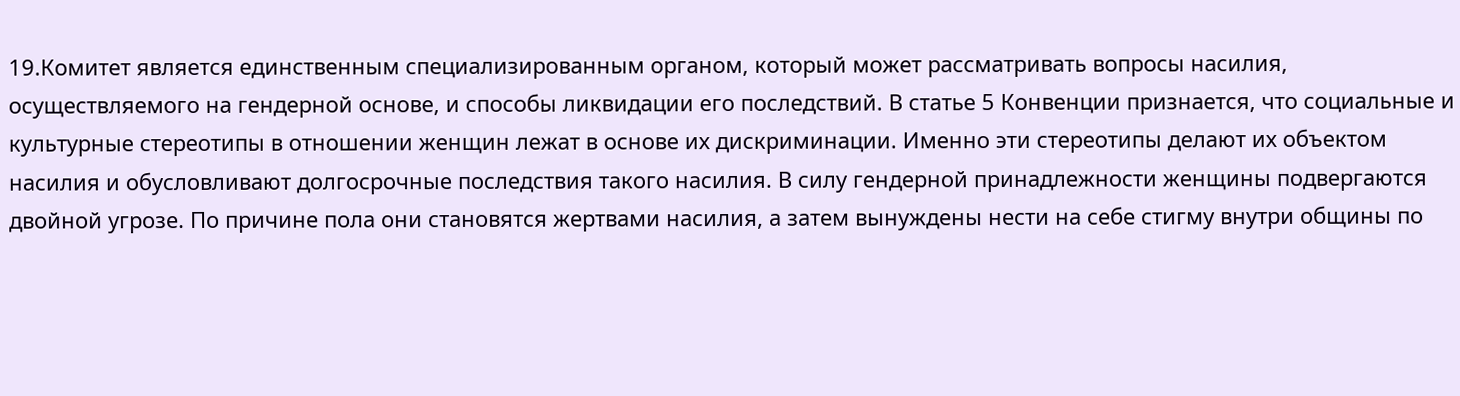19.Комитет является единственным специализированным органом, который может рассматривать вопросы насилия, осуществляемого на гендерной основе, и способы ликвидации его последствий. В статье 5 Конвенции признается, что социальные и культурные стереотипы в отношении женщин лежат в основе их дискриминации. Именно эти стереотипы делают их объектом насилия и обусловливают долгосрочные последствия такого насилия. В силу гендерной принадлежности женщины подвергаются двойной угрозе. По причине пола они становятся жертвами насилия, а затем вынуждены нести на себе стигму внутри общины по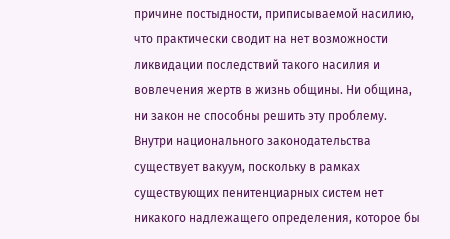причине постыдности, приписываемой насилию, что практически сводит на нет возможности ликвидации последствий такого насилия и вовлечения жертв в жизнь общины. Ни община, ни закон не способны решить эту проблему. Внутри национального законодательства существует вакуум, поскольку в рамках существующих пенитенциарных систем нет никакого надлежащего определения, которое бы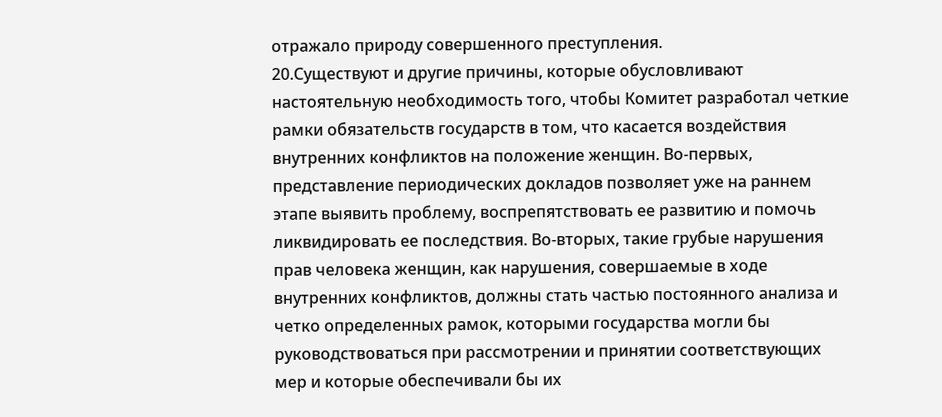отражало природу совершенного преступления.
20.Существуют и другие причины, которые обусловливают настоятельную необходимость того, чтобы Комитет разработал четкие рамки обязательств государств в том, что касается воздействия внутренних конфликтов на положение женщин. Во-первых, представление периодических докладов позволяет уже на раннем этапе выявить проблему, воспрепятствовать ее развитию и помочь ликвидировать ее последствия. Во-вторых, такие грубые нарушения прав человека женщин, как нарушения, совершаемые в ходе внутренних конфликтов, должны стать частью постоянного анализа и четко определенных рамок, которыми государства могли бы руководствоваться при рассмотрении и принятии соответствующих мер и которые обеспечивали бы их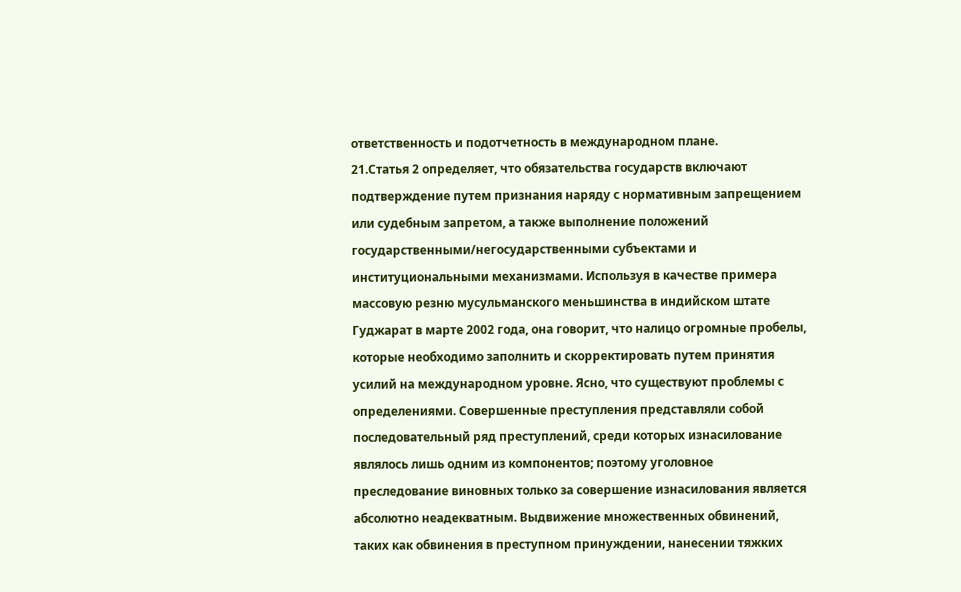ответственность и подотчетность в международном плане.
21.Статья 2 определяет, что обязательства государств включают подтверждение путем признания наряду с нормативным запрещением или судебным запретом, а также выполнение положений государственными/негосударственными субъектами и институциональными механизмами. Используя в качестве примера массовую резню мусульманского меньшинства в индийском штате Гуджарат в марте 2002 года, она говорит, что налицо огромные пробелы, которые необходимо заполнить и скорректировать путем принятия усилий на международном уровне. Ясно, что существуют проблемы с определениями. Совершенные преступления представляли собой последовательный ряд преступлений, среди которых изнасилование являлось лишь одним из компонентов; поэтому уголовное преследование виновных только за совершение изнасилования является абсолютно неадекватным. Выдвижение множественных обвинений, таких как обвинения в преступном принуждении, нанесении тяжких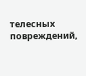телесных повреждений,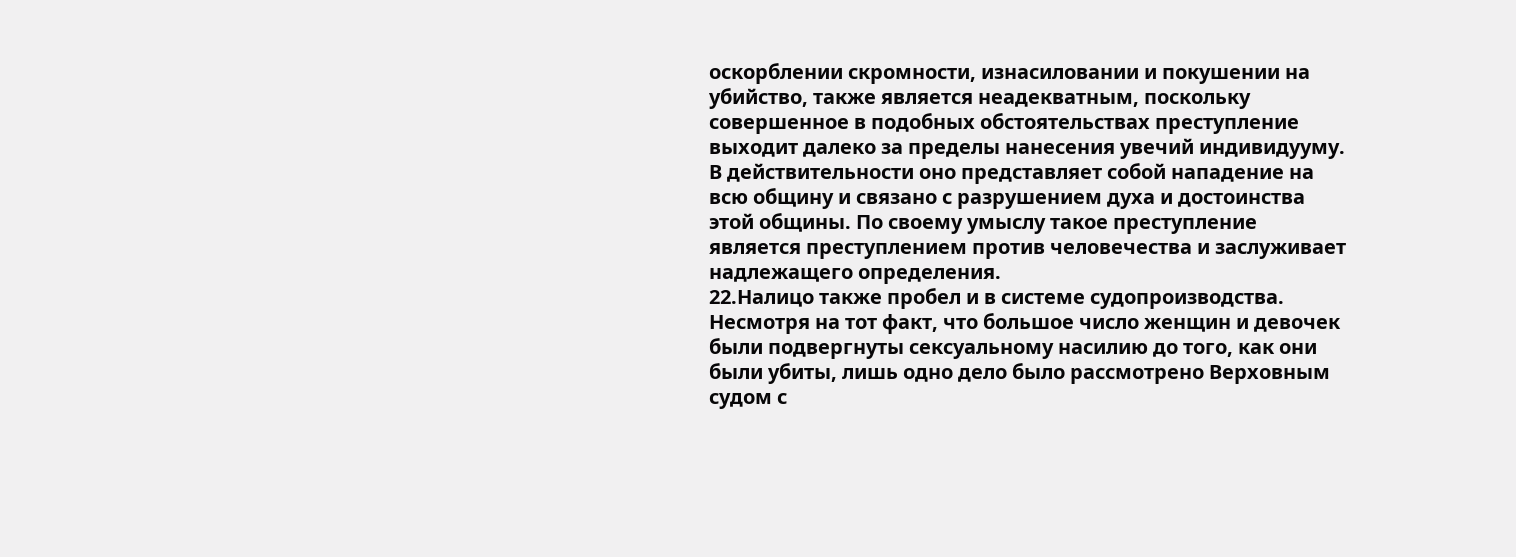оскорблении скромности, изнасиловании и покушении на убийство, также является неадекватным, поскольку совершенное в подобных обстоятельствах преступление выходит далеко за пределы нанесения увечий индивидууму. В действительности оно представляет собой нападение на всю общину и связано с разрушением духа и достоинства этой общины. По своему умыслу такое преступление является преступлением против человечества и заслуживает надлежащего определения.
22.Налицо также пробел и в системе судопроизводства. Несмотря на тот факт, что большое число женщин и девочек были подвергнуты сексуальному насилию до того, как они были убиты, лишь одно дело было рассмотрено Верховным судом с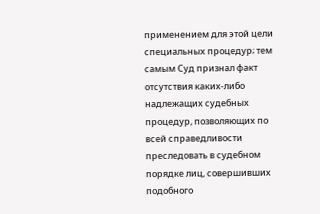применением для этой цели специальных процедур; тем самым Суд признал факт отсутствия каких-либо надлежащих судебных процедур, позволяющих по всей справедливости преследовать в судебном порядке лиц, совершивших подобного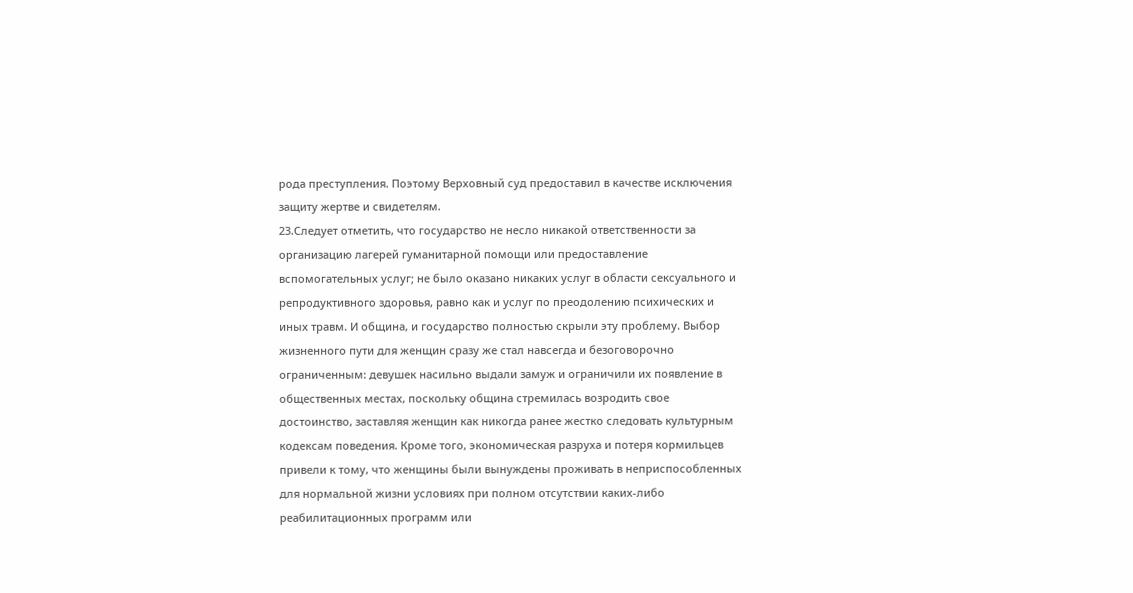рода преступления. Поэтому Верховный суд предоставил в качестве исключения защиту жертве и свидетелям.
23.Следует отметить, что государство не несло никакой ответственности за организацию лагерей гуманитарной помощи или предоставление вспомогательных услуг; не было оказано никаких услуг в области сексуального и репродуктивного здоровья, равно как и услуг по преодолению психических и иных травм. И община, и государство полностью скрыли эту проблему. Выбор жизненного пути для женщин сразу же стал навсегда и безоговорочно ограниченным: девушек насильно выдали замуж и ограничили их появление в общественных местах, поскольку община стремилась возродить свое достоинство, заставляя женщин как никогда ранее жестко следовать культурным кодексам поведения. Кроме того, экономическая разруха и потеря кормильцев привели к тому, что женщины были вынуждены проживать в неприспособленных для нормальной жизни условиях при полном отсутствии каких-либо реабилитационных программ или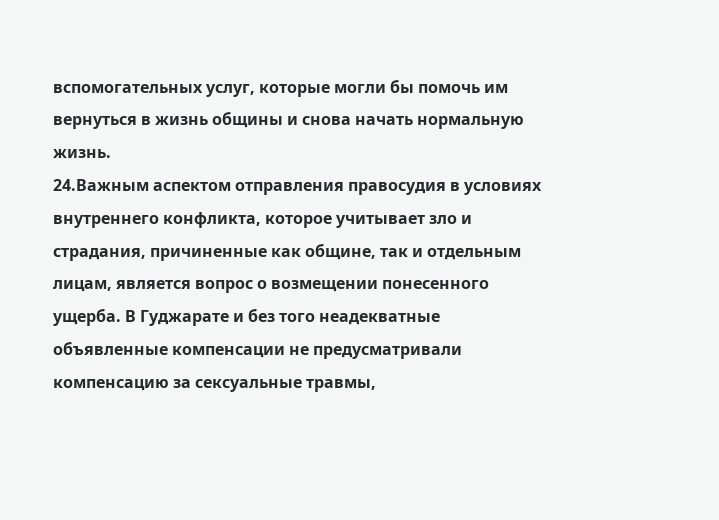вспомогательных услуг, которые могли бы помочь им вернуться в жизнь общины и снова начать нормальную жизнь.
24.Важным аспектом отправления правосудия в условиях внутреннего конфликта, которое учитывает зло и страдания, причиненные как общине, так и отдельным лицам, является вопрос о возмещении понесенного ущерба. В Гуджарате и без того неадекватные объявленные компенсации не предусматривали компенсацию за сексуальные травмы,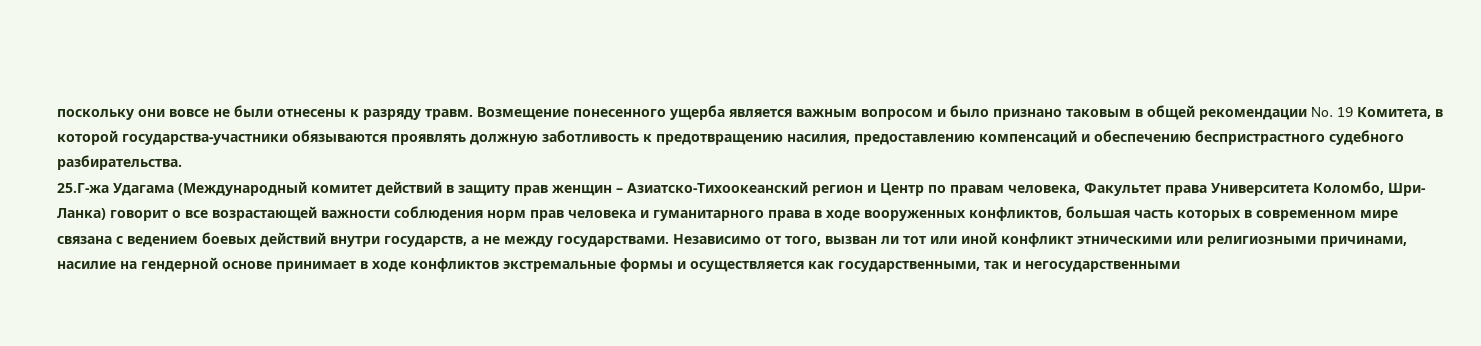поскольку они вовсе не были отнесены к разряду травм. Возмещение понесенного ущерба является важным вопросом и было признано таковым в общей рекомендации No. 19 Комитета, в которой государства-участники обязываются проявлять должную заботливость к предотвращению насилия, предоставлению компенсаций и обеспечению беспристрастного судебного разбирательства.
25.Г-жа Удагама (Международный комитет действий в защиту прав женщин – Азиатско-Тихоокеанский регион и Центр по правам человека, Факультет права Университета Коломбо, Шри-Ланка) говорит о все возрастающей важности соблюдения норм прав человека и гуманитарного права в ходе вооруженных конфликтов, большая часть которых в современном мире связана с ведением боевых действий внутри государств, а не между государствами. Независимо от того, вызван ли тот или иной конфликт этническими или религиозными причинами, насилие на гендерной основе принимает в ходе конфликтов экстремальные формы и осуществляется как государственными, так и негосударственными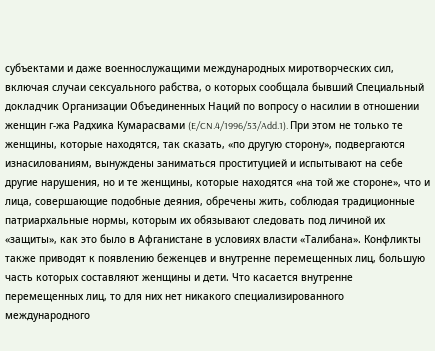субъектами и даже военнослужащими международных миротворческих сил, включая случаи сексуального рабства, о которых сообщала бывший Специальный докладчик Организации Объединенных Наций по вопросу о насилии в отношении женщин г-жа Радхика Кумарасвами (E/CN.4/1996/53/Add.1). При этом не только те женщины, которые находятся, так сказать, «по другую сторону», подвергаются изнасилованиям, вынуждены заниматься проституцией и испытывают на себе другие нарушения, но и те женщины, которые находятся «на той же стороне», что и лица, совершающие подобные деяния, обречены жить, соблюдая традиционные патриархальные нормы, которым их обязывают следовать под личиной их «защиты», как это было в Афганистане в условиях власти «Талибана». Конфликты также приводят к появлению беженцев и внутренне перемещенных лиц, большую часть которых составляют женщины и дети. Что касается внутренне перемещенных лиц, то для них нет никакого специализированного международного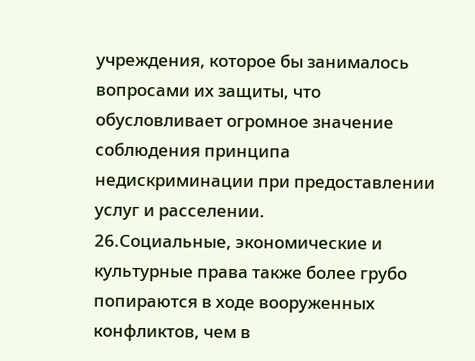учреждения, которое бы занималось вопросами их защиты, что обусловливает огромное значение соблюдения принципа недискриминации при предоставлении услуг и расселении.
26.Социальные, экономические и культурные права также более грубо попираются в ходе вооруженных конфликтов, чем в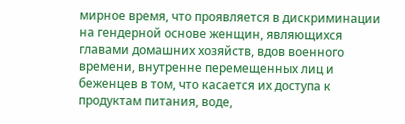мирное время, что проявляется в дискриминации на гендерной основе женщин, являющихся главами домашних хозяйств, вдов военного времени, внутренне перемещенных лиц и беженцев в том, что касается их доступа к продуктам питания, воде,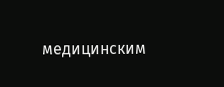медицинским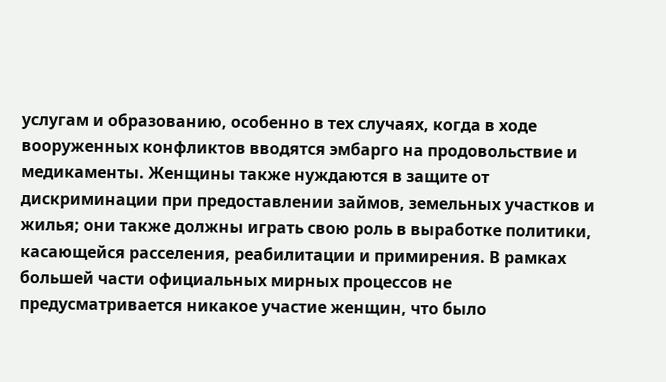услугам и образованию, особенно в тех случаях, когда в ходе вооруженных конфликтов вводятся эмбарго на продовольствие и медикаменты. Женщины также нуждаются в защите от дискриминации при предоставлении займов, земельных участков и жилья; они также должны играть свою роль в выработке политики, касающейся расселения, реабилитации и примирения. В рамках большей части официальных мирных процессов не предусматривается никакое участие женщин, что было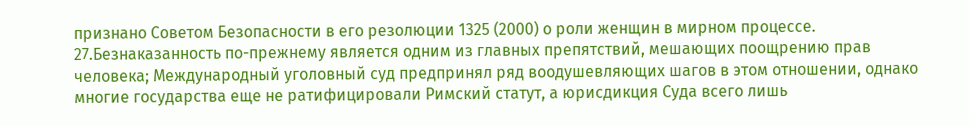признано Советом Безопасности в его резолюции 1325 (2000) о роли женщин в мирном процессе.
27.Безнаказанность по-прежнему является одним из главных препятствий, мешающих поощрению прав человека; Международный уголовный суд предпринял ряд воодушевляющих шагов в этом отношении, однако многие государства еще не ратифицировали Римский статут, а юрисдикция Суда всего лишь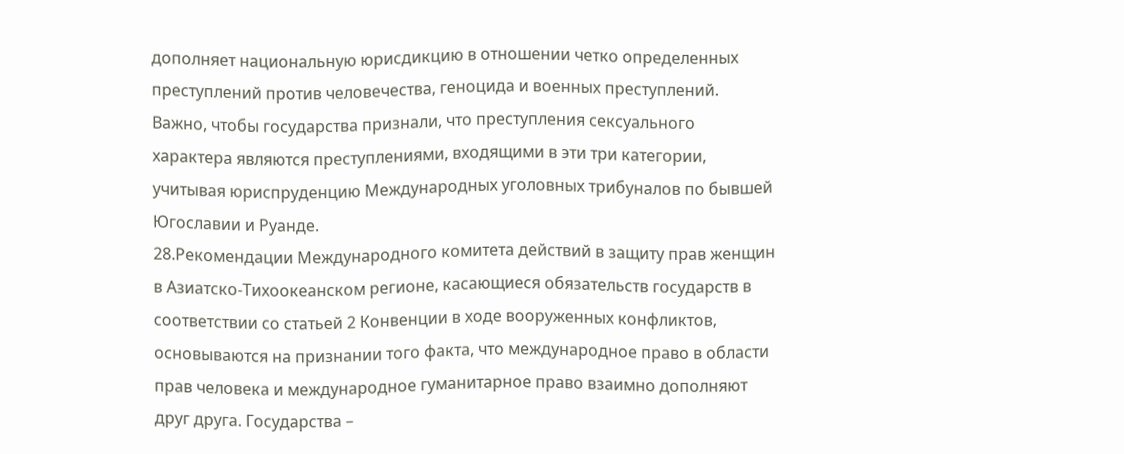дополняет национальную юрисдикцию в отношении четко определенных преступлений против человечества, геноцида и военных преступлений. Важно, чтобы государства признали, что преступления сексуального характера являются преступлениями, входящими в эти три категории, учитывая юриспруденцию Международных уголовных трибуналов по бывшей Югославии и Руанде.
28.Рекомендации Международного комитета действий в защиту прав женщин в Азиатско-Тихоокеанском регионе, касающиеся обязательств государств в соответствии со статьей 2 Конвенции в ходе вооруженных конфликтов, основываются на признании того факта, что международное право в области прав человека и международное гуманитарное право взаимно дополняют друг друга. Государства –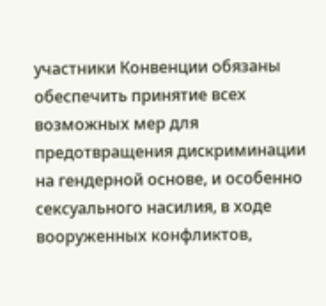участники Конвенции обязаны обеспечить принятие всех возможных мер для предотвращения дискриминации на гендерной основе, и особенно сексуального насилия, в ходе вооруженных конфликтов,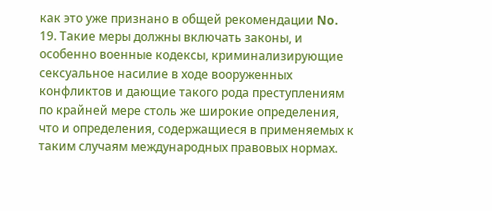как это уже признано в общей рекомендации No. 19. Такие меры должны включать законы, и особенно военные кодексы, криминализирующие сексуальное насилие в ходе вооруженных конфликтов и дающие такого рода преступлениям по крайней мере столь же широкие определения, что и определения, содержащиеся в применяемых к таким случаям международных правовых нормах.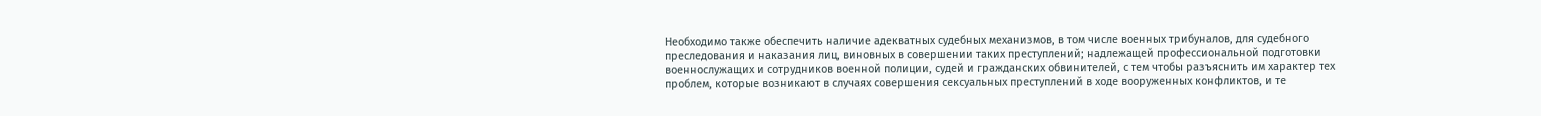Необходимо также обеспечить наличие адекватных судебных механизмов, в том числе военных трибуналов, для судебного преследования и наказания лиц, виновных в совершении таких преступлений; надлежащей профессиональной подготовки военнослужащих и сотрудников военной полиции, судей и гражданских обвинителей, с тем чтобы разъяснить им характер тех проблем, которые возникают в случаях совершения сексуальных преступлений в ходе вооруженных конфликтов, и те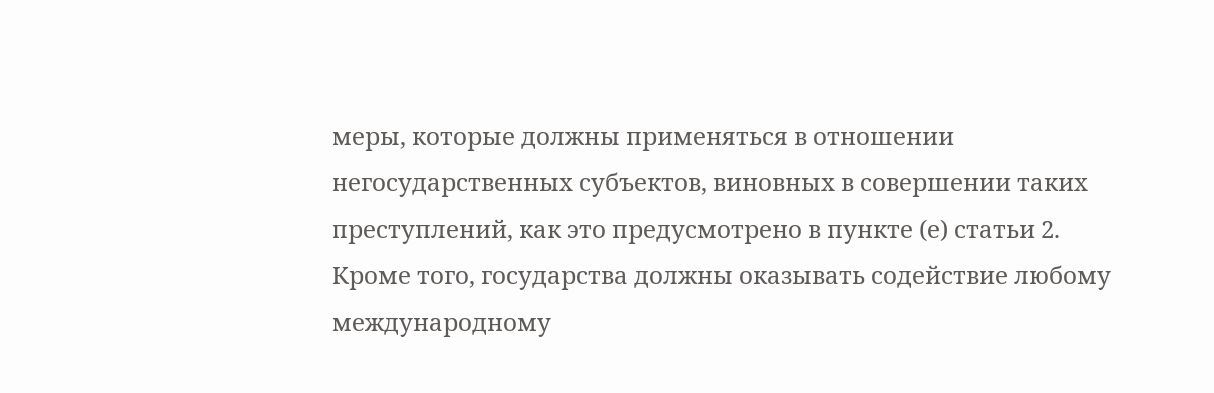меры, которые должны применяться в отношении негосударственных субъектов, виновных в совершении таких преступлений, как это предусмотрено в пункте (е) статьи 2. Кроме того, государства должны оказывать содействие любому международному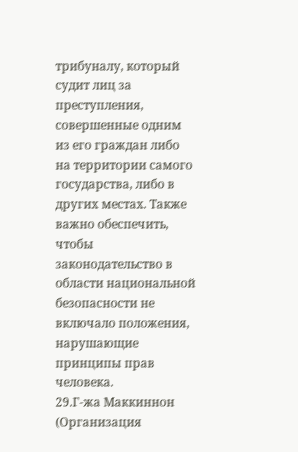трибуналу, который судит лиц за преступления, совершенные одним из его граждан либо на территории самого государства, либо в других местах. Также важно обеспечить, чтобы законодательство в области национальной безопасности не включало положения, нарушающие принципы прав человека.
29.Г-жа Маккиннон (Организация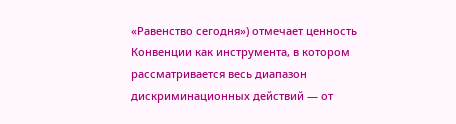«Равенство сегодня») отмечает ценность Конвенции как инструмента, в котором рассматривается весь диапазон дискриминационных действий — от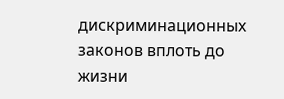дискриминационных законов вплоть до жизни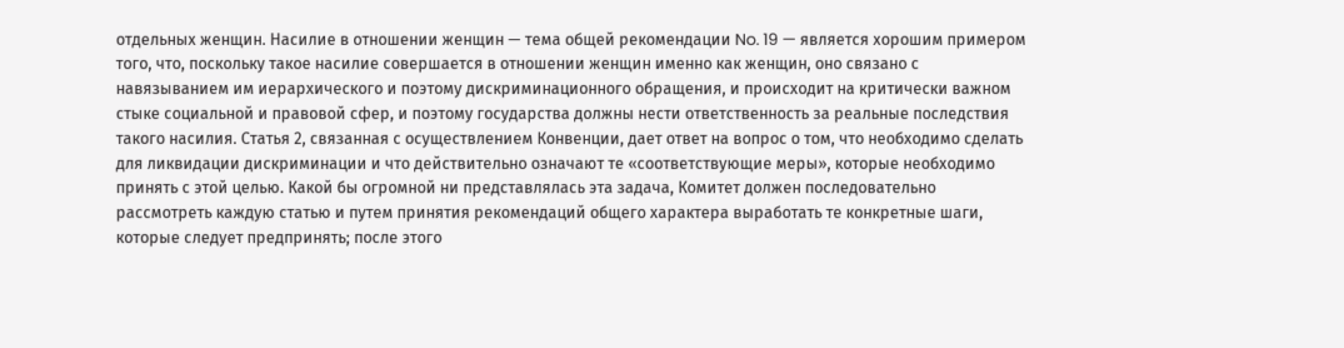отдельных женщин. Насилие в отношении женщин — тема общей рекомендации No. 19 — является хорошим примером того, что, поскольку такое насилие совершается в отношении женщин именно как женщин, оно связано с навязыванием им иерархического и поэтому дискриминационного обращения, и происходит на критически важном стыке социальной и правовой сфер, и поэтому государства должны нести ответственность за реальные последствия такого насилия. Статья 2, связанная с осуществлением Конвенции, дает ответ на вопрос о том, что необходимо сделать для ликвидации дискриминации и что действительно означают те «соответствующие меры», которые необходимо принять с этой целью. Какой бы огромной ни представлялась эта задача, Комитет должен последовательно рассмотреть каждую статью и путем принятия рекомендаций общего характера выработать те конкретные шаги, которые следует предпринять; после этого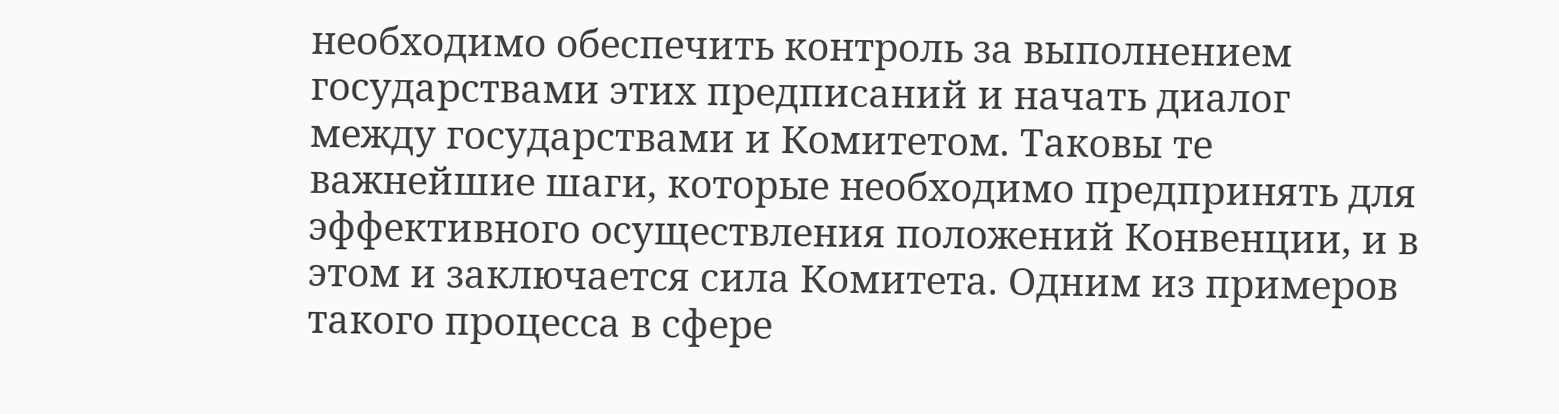необходимо обеспечить контроль за выполнением государствами этих предписаний и начать диалог между государствами и Комитетом. Таковы те важнейшие шаги, которые необходимо предпринять для эффективного осуществления положений Конвенции, и в этом и заключается сила Комитета. Одним из примеров такого процесса в сфере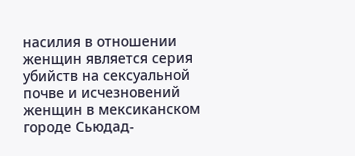насилия в отношении женщин является серия убийств на сексуальной почве и исчезновений женщин в мексиканском городе Сьюдад-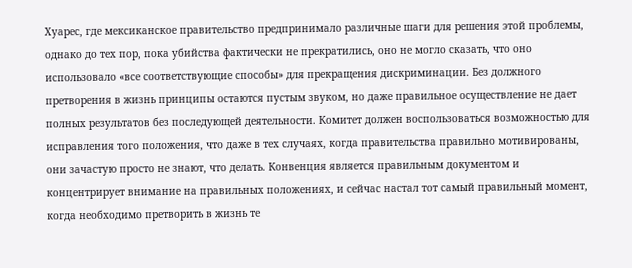Хуарес, где мексиканское правительство предпринимало различные шаги для решения этой проблемы, однако до тех пор, пока убийства фактически не прекратились, оно не могло сказать, что оно использовало «все соответствующие способы» для прекращения дискриминации. Без должного претворения в жизнь принципы остаются пустым звуком, но даже правильное осуществление не дает полных результатов без последующей деятельности. Комитет должен воспользоваться возможностью для исправления того положения, что даже в тех случаях, когда правительства правильно мотивированы, они зачастую просто не знают, что делать. Конвенция является правильным документом и концентрирует внимание на правильных положениях, и сейчас настал тот самый правильный момент, когда необходимо претворить в жизнь те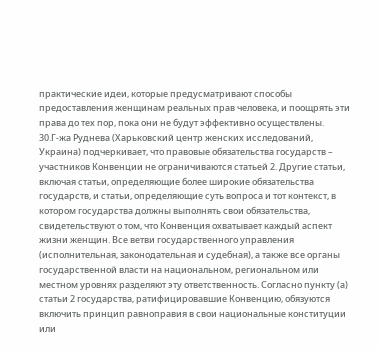практические идеи, которые предусматривают способы предоставления женщинам реальных прав человека, и поощрять эти права до тех пор, пока они не будут эффективно осуществлены.
30.Г-жа Руднева (Харьковский центр женских исследований, Украина) подчеркивает, что правовые обязательства государств – участников Конвенции не ограничиваются статьей 2. Другие статьи, включая статьи, определяющие более широкие обязательства государств, и статьи, определяющие суть вопроса и тот контекст, в котором государства должны выполнять свои обязательства, свидетельствуют о том, что Конвенция охватывает каждый аспект жизни женщин. Все ветви государственного управления (исполнительная, законодательная и судебная), а также все органы государственной власти на национальном, региональном или местном уровнях разделяют эту ответственность. Согласно пункту (а) статьи 2 государства, ратифицировавшие Конвенцию, обязуются включить принцип равноправия в свои национальные конституции или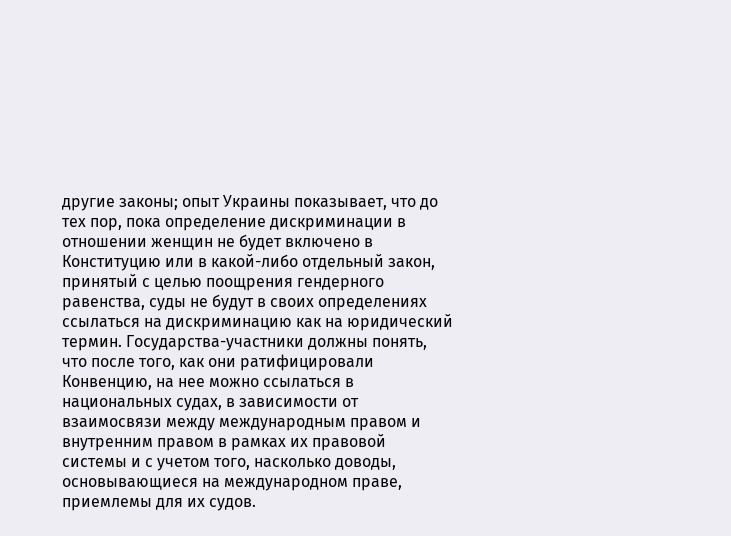другие законы; опыт Украины показывает, что до тех пор, пока определение дискриминации в отношении женщин не будет включено в Конституцию или в какой-либо отдельный закон, принятый с целью поощрения гендерного равенства, суды не будут в своих определениях ссылаться на дискриминацию как на юридический термин. Государства-участники должны понять, что после того, как они ратифицировали Конвенцию, на нее можно ссылаться в национальных судах, в зависимости от взаимосвязи между международным правом и внутренним правом в рамках их правовой системы и с учетом того, насколько доводы, основывающиеся на международном праве, приемлемы для их судов.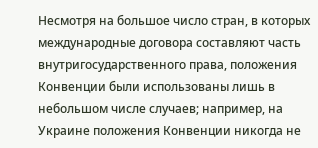Несмотря на большое число стран, в которых международные договора составляют часть внутригосударственного права, положения Конвенции были использованы лишь в небольшом числе случаев; например, на Украине положения Конвенции никогда не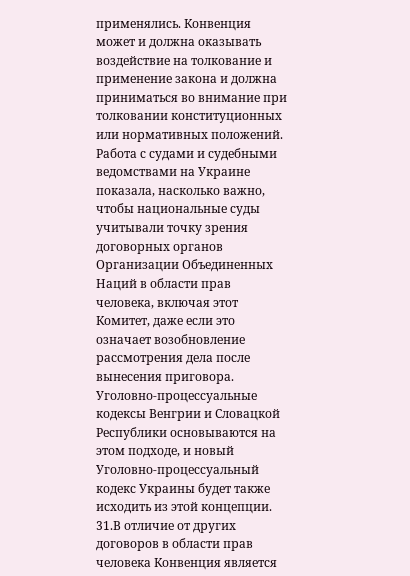применялись. Конвенция может и должна оказывать воздействие на толкование и применение закона и должна приниматься во внимание при толковании конституционных или нормативных положений. Работа с судами и судебными ведомствами на Украине показала, насколько важно, чтобы национальные суды учитывали точку зрения договорных органов Организации Объединенных Наций в области прав человека, включая этот Комитет, даже если это означает возобновление рассмотрения дела после вынесения приговора. Уголовно-процессуальные кодексы Венгрии и Словацкой Республики основываются на этом подходе, и новый Уголовно-процессуальный кодекс Украины будет также исходить из этой концепции.
31.В отличие от других договоров в области прав человека Конвенция является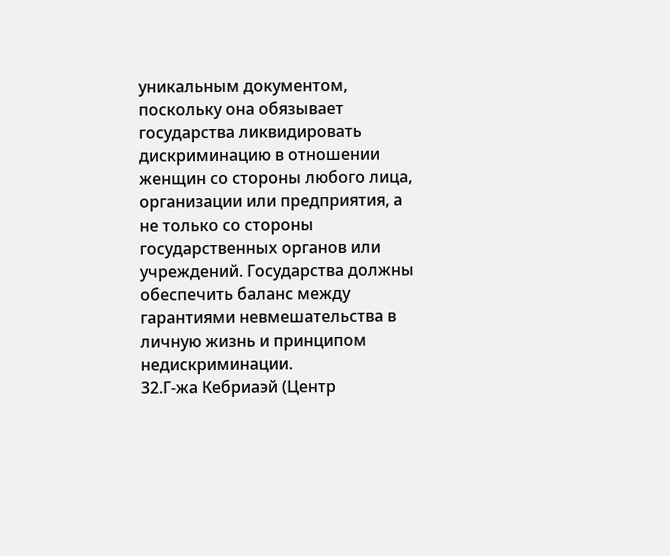уникальным документом, поскольку она обязывает государства ликвидировать дискриминацию в отношении женщин со стороны любого лица, организации или предприятия, а не только со стороны государственных органов или учреждений. Государства должны обеспечить баланс между гарантиями невмешательства в личную жизнь и принципом недискриминации.
32.Г-жа Кебриаэй (Центр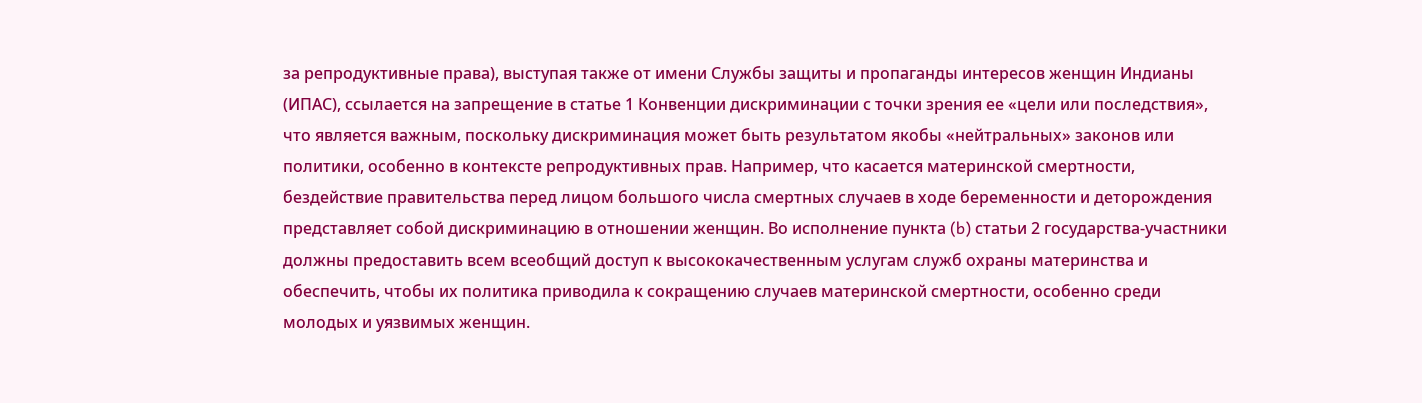за репродуктивные права), выступая также от имени Службы защиты и пропаганды интересов женщин Индианы (ИПАС), ссылается на запрещение в статье 1 Конвенции дискриминации с точки зрения ее «цели или последствия», что является важным, поскольку дискриминация может быть результатом якобы «нейтральных» законов или политики, особенно в контексте репродуктивных прав. Например, что касается материнской смертности, бездействие правительства перед лицом большого числа смертных случаев в ходе беременности и деторождения представляет собой дискриминацию в отношении женщин. Во исполнение пункта (b) статьи 2 государства-участники должны предоставить всем всеобщий доступ к высококачественным услугам служб охраны материнства и обеспечить, чтобы их политика приводила к сокращению случаев материнской смертности, особенно среди молодых и уязвимых женщин.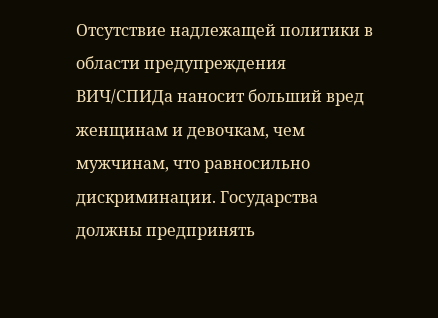Отсутствие надлежащей политики в области предупреждения ВИЧ/СПИДа наносит больший вред женщинам и девочкам, чем мужчинам, что равносильно дискриминации. Государства должны предпринять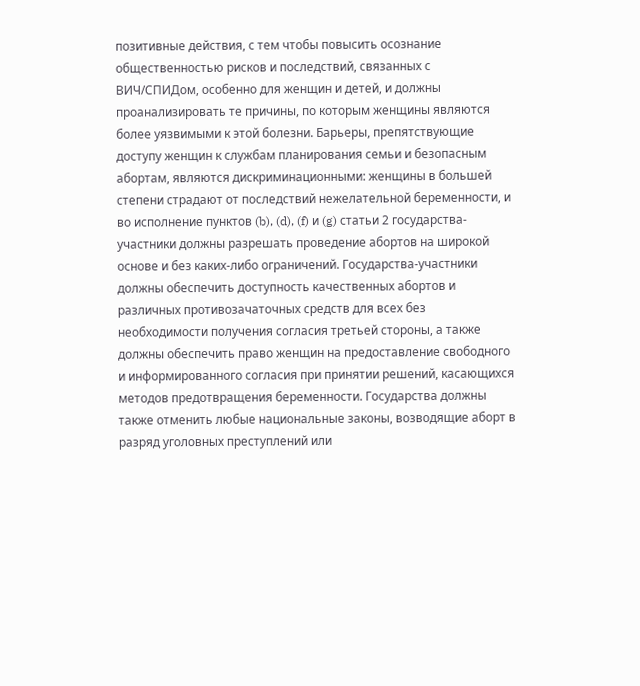позитивные действия, с тем чтобы повысить осознание общественностью рисков и последствий, связанных с ВИЧ/СПИДом, особенно для женщин и детей, и должны проанализировать те причины, по которым женщины являются более уязвимыми к этой болезни. Барьеры, препятствующие доступу женщин к службам планирования семьи и безопасным абортам, являются дискриминационными: женщины в большей степени страдают от последствий нежелательной беременности, и во исполнение пунктов (b), (d), (f) и (g) статьи 2 государства-участники должны разрешать проведение абортов на широкой основе и без каких-либо ограничений. Государства-участники должны обеспечить доступность качественных абортов и различных противозачаточных средств для всех без необходимости получения согласия третьей стороны, а также должны обеспечить право женщин на предоставление свободного и информированного согласия при принятии решений, касающихся методов предотвращения беременности. Государства должны также отменить любые национальные законы, возводящие аборт в разряд уголовных преступлений или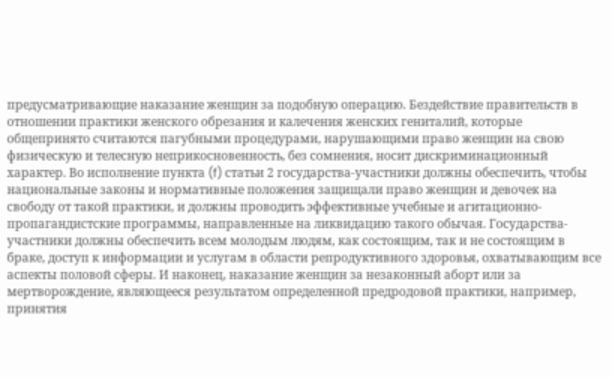предусматривающие наказание женщин за подобную операцию. Бездействие правительств в отношении практики женского обрезания и калечения женских гениталий, которые общепринято считаются пагубными процедурами, нарушающими право женщин на свою физическую и телесную неприкосновенность, без сомнения, носит дискриминационный характер. Во исполнение пункта (f) статьи 2 государства-участники должны обеспечить, чтобы национальные законы и нормативные положения защищали право женщин и девочек на свободу от такой практики, и должны проводить эффективные учебные и агитационно-пропагандистские программы, направленные на ликвидацию такого обычая. Государства-участники должны обеспечить всем молодым людям, как состоящим, так и не состоящим в браке, доступ к информации и услугам в области репродуктивного здоровья, охватывающим все аспекты половой сферы. И наконец, наказание женщин за незаконный аборт или за мертворождение, являющееся результатом определенной предродовой практики, например, принятия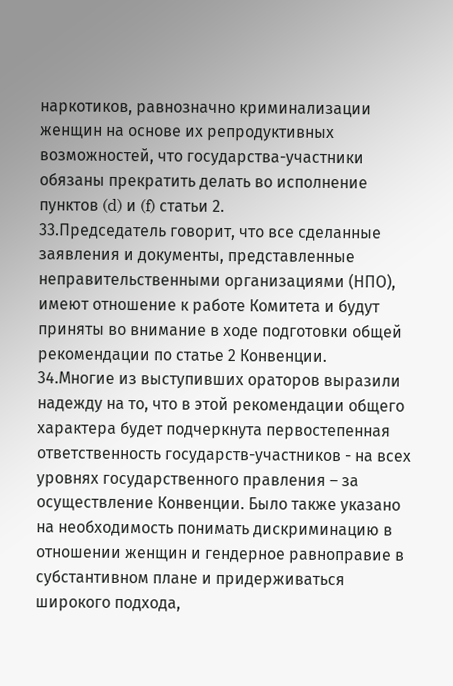наркотиков, равнозначно криминализации женщин на основе их репродуктивных возможностей, что государства-участники обязаны прекратить делать во исполнение пунктов (d) и (f) статьи 2.
33.Председатель говорит, что все сделанные заявления и документы, представленные неправительственными организациями (НПО), имеют отношение к работе Комитета и будут приняты во внимание в ходе подготовки общей рекомендации по статье 2 Конвенции.
34.Многие из выступивших ораторов выразили надежду на то, что в этой рекомендации общего характера будет подчеркнута первостепенная ответственность государств-участников - на всех уровнях государственного правления – за осуществление Конвенции. Было также указано на необходимость понимать дискриминацию в отношении женщин и гендерное равноправие в субстантивном плане и придерживаться широкого подхода,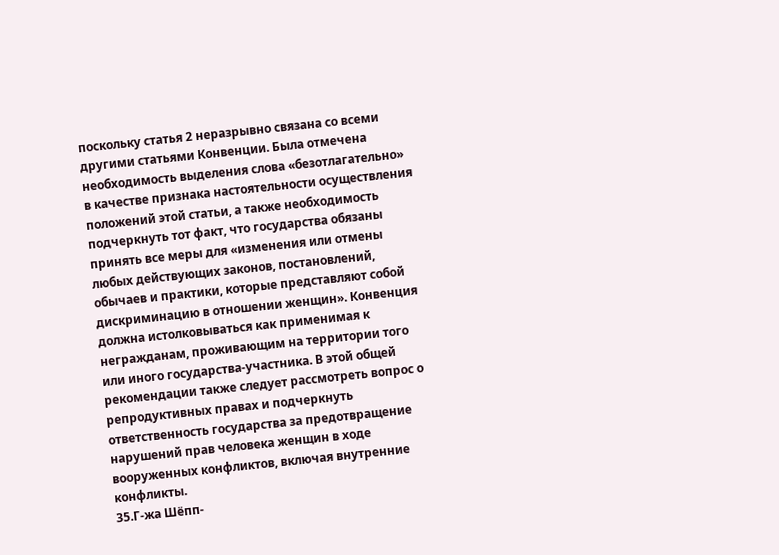поскольку статья 2 неразрывно связана со всеми другими статьями Конвенции. Была отмечена необходимость выделения слова «безотлагательно» в качестве признака настоятельности осуществления положений этой статьи, а также необходимость подчеркнуть тот факт, что государства обязаны принять все меры для «изменения или отмены любых действующих законов, постановлений, обычаев и практики, которые представляют собой дискриминацию в отношении женщин». Конвенция должна истолковываться как применимая к негражданам, проживающим на территории того или иного государства-участника. В этой общей рекомендации также следует рассмотреть вопрос о репродуктивных правах и подчеркнуть ответственность государства за предотвращение нарушений прав человека женщин в ходе вооруженных конфликтов, включая внутренние конфликты.
35.Г-жа Шёпп-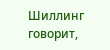Шиллинг говорит,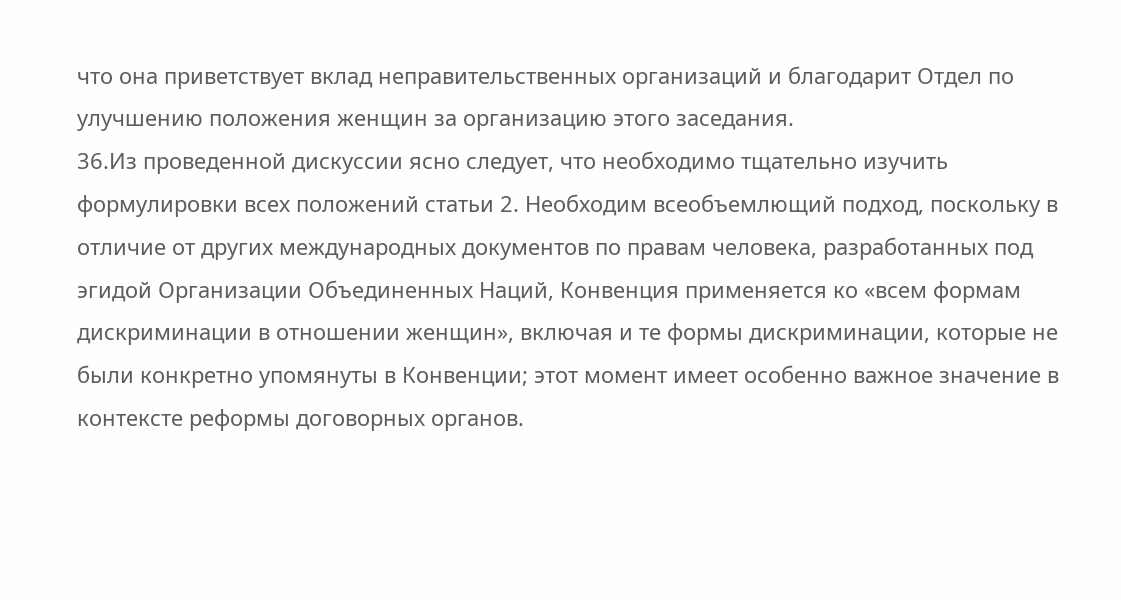что она приветствует вклад неправительственных организаций и благодарит Отдел по улучшению положения женщин за организацию этого заседания.
36.Из проведенной дискуссии ясно следует, что необходимо тщательно изучить формулировки всех положений статьи 2. Необходим всеобъемлющий подход, поскольку в отличие от других международных документов по правам человека, разработанных под эгидой Организации Объединенных Наций, Конвенция применяется ко «всем формам дискриминации в отношении женщин», включая и те формы дискриминации, которые не были конкретно упомянуты в Конвенции; этот момент имеет особенно важное значение в контексте реформы договорных органов.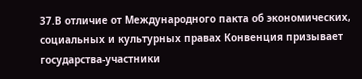37.В отличие от Международного пакта об экономических, социальных и культурных правах Конвенция призывает государства-участники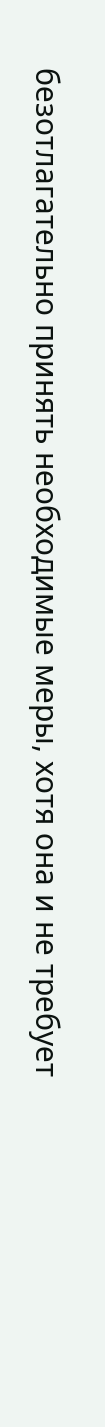безотлагательно принять необходимые меры, хотя она и не требует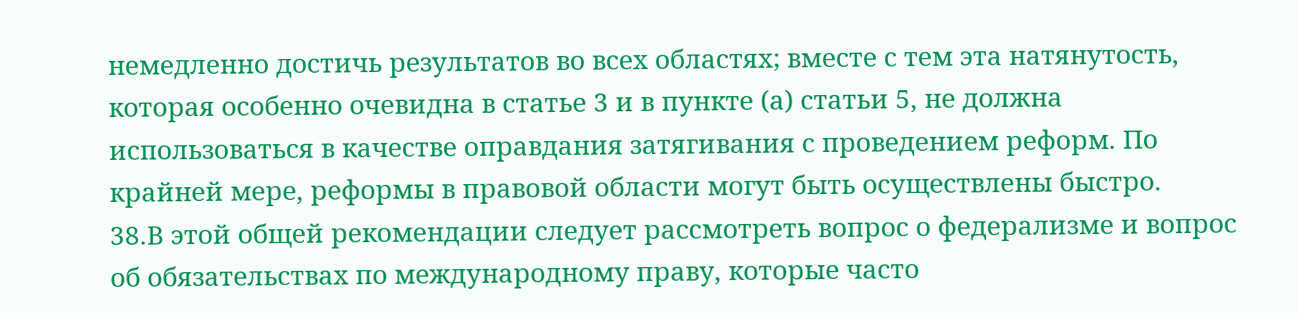немедленно достичь результатов во всех областях; вместе с тем эта натянутость, которая особенно очевидна в статье 3 и в пункте (а) статьи 5, не должна использоваться в качестве оправдания затягивания с проведением реформ. По крайней мере, реформы в правовой области могут быть осуществлены быстро.
38.В этой общей рекомендации следует рассмотреть вопрос о федерализме и вопрос об обязательствах по международному праву, которые часто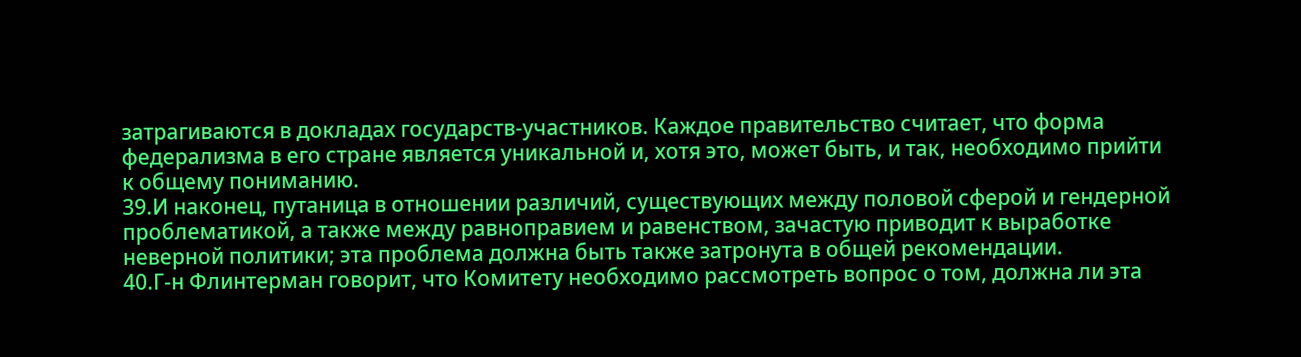затрагиваются в докладах государств-участников. Каждое правительство считает, что форма федерализма в его стране является уникальной и, хотя это, может быть, и так, необходимо прийти к общему пониманию.
39.И наконец, путаница в отношении различий, существующих между половой сферой и гендерной проблематикой, а также между равноправием и равенством, зачастую приводит к выработке неверной политики; эта проблема должна быть также затронута в общей рекомендации.
40.Г-н Флинтерман говорит, что Комитету необходимо рассмотреть вопрос о том, должна ли эта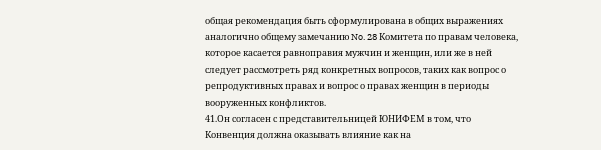общая рекомендация быть сформулирована в общих выражениях аналогично общему замечанию No. 28 Комитета по правам человека, которое касается равноправия мужчин и женщин, или же в ней следует рассмотреть ряд конкретных вопросов, таких как вопрос о репродуктивных правах и вопрос о правах женщин в периоды вооруженных конфликтов.
41.Он согласен с представительницей ЮНИФЕМ в том, что Конвенция должна оказывать влияние как на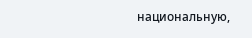национальную,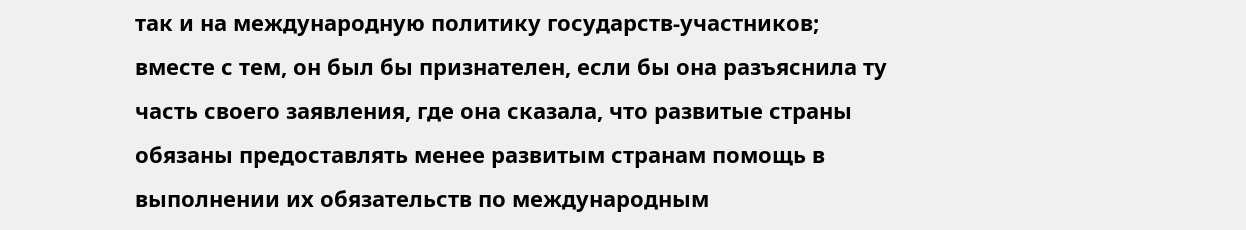так и на международную политику государств-участников; вместе с тем, он был бы признателен, если бы она разъяснила ту часть своего заявления, где она сказала, что развитые страны обязаны предоставлять менее развитым странам помощь в выполнении их обязательств по международным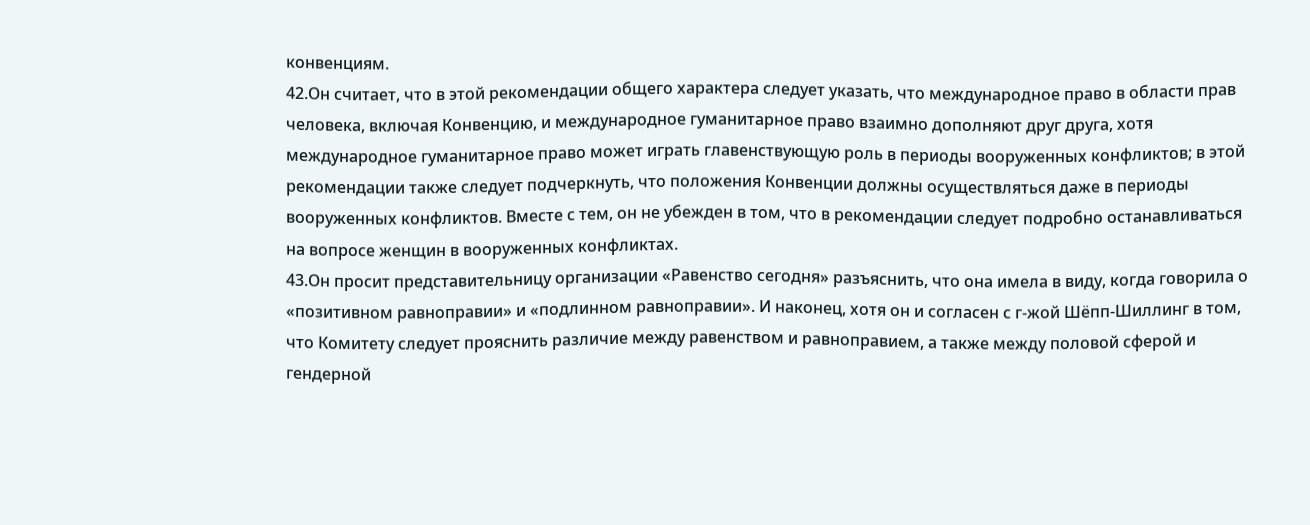конвенциям.
42.Он считает, что в этой рекомендации общего характера следует указать, что международное право в области прав человека, включая Конвенцию, и международное гуманитарное право взаимно дополняют друг друга, хотя международное гуманитарное право может играть главенствующую роль в периоды вооруженных конфликтов; в этой рекомендации также следует подчеркнуть, что положения Конвенции должны осуществляться даже в периоды вооруженных конфликтов. Вместе с тем, он не убежден в том, что в рекомендации следует подробно останавливаться на вопросе женщин в вооруженных конфликтах.
43.Он просит представительницу организации «Равенство сегодня» разъяснить, что она имела в виду, когда говорила о «позитивном равноправии» и «подлинном равноправии». И наконец, хотя он и согласен с г-жой Шёпп-Шиллинг в том, что Комитету следует прояснить различие между равенством и равноправием, а также между половой сферой и гендерной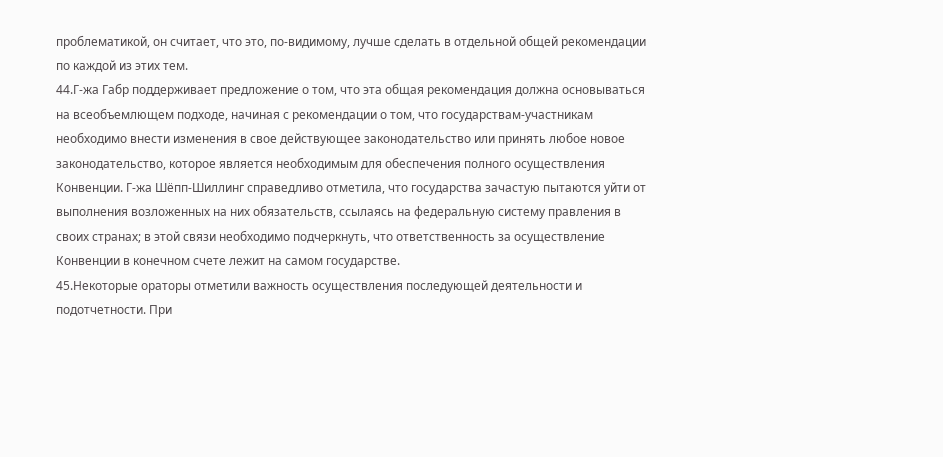проблематикой, он считает, что это, по-видимому, лучше сделать в отдельной общей рекомендации по каждой из этих тем.
44.Г-жа Габр поддерживает предложение о том, что эта общая рекомендация должна основываться на всеобъемлющем подходе, начиная с рекомендации о том, что государствам-участникам необходимо внести изменения в свое действующее законодательство или принять любое новое законодательство, которое является необходимым для обеспечения полного осуществления Конвенции. Г-жа Шёпп-Шиллинг справедливо отметила, что государства зачастую пытаются уйти от выполнения возложенных на них обязательств, ссылаясь на федеральную систему правления в своих странах; в этой связи необходимо подчеркнуть, что ответственность за осуществление Конвенции в конечном счете лежит на самом государстве.
45.Некоторые ораторы отметили важность осуществления последующей деятельности и подотчетности. При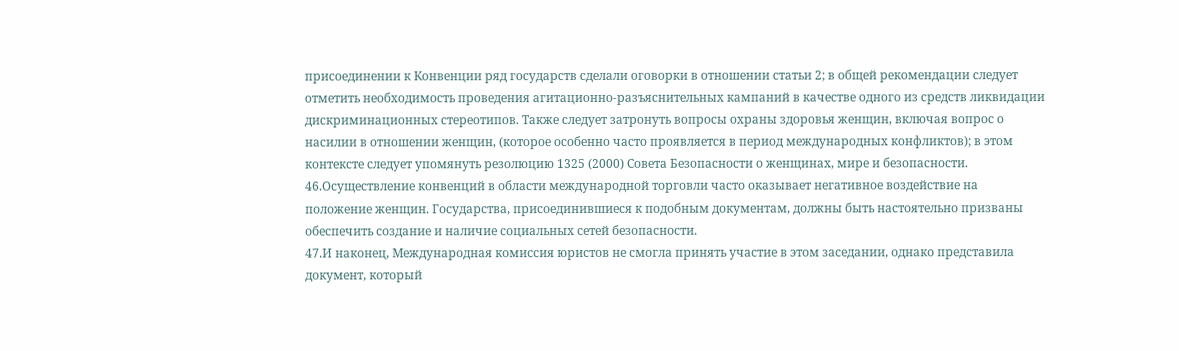присоединении к Конвенции ряд государств сделали оговорки в отношении статьи 2; в общей рекомендации следует отметить необходимость проведения агитационно-разъяснительных кампаний в качестве одного из средств ликвидации дискриминационных стереотипов. Также следует затронуть вопросы охраны здоровья женщин, включая вопрос о насилии в отношении женщин, (которое особенно часто проявляется в период международных конфликтов); в этом контексте следует упомянуть резолюцию 1325 (2000) Совета Безопасности о женщинах, мире и безопасности.
46.Осуществление конвенций в области международной торговли часто оказывает негативное воздействие на положение женщин. Государства, присоединившиеся к подобным документам, должны быть настоятельно призваны обеспечить создание и наличие социальных сетей безопасности.
47.И наконец, Международная комиссия юристов не смогла принять участие в этом заседании, однако представила документ, который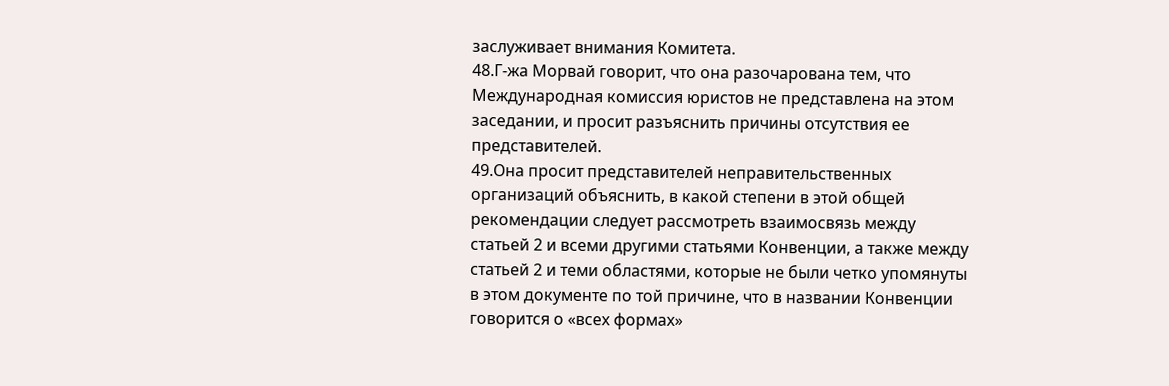заслуживает внимания Комитета.
48.Г-жа Морвай говорит, что она разочарована тем, что Международная комиссия юристов не представлена на этом заседании, и просит разъяснить причины отсутствия ее представителей.
49.Она просит представителей неправительственных организаций объяснить, в какой степени в этой общей рекомендации следует рассмотреть взаимосвязь между статьей 2 и всеми другими статьями Конвенции, а также между статьей 2 и теми областями, которые не были четко упомянуты в этом документе по той причине, что в названии Конвенции говорится о «всех формах»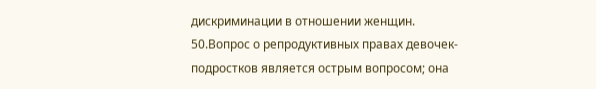дискриминации в отношении женщин.
50.Вопрос о репродуктивных правах девочек-подростков является острым вопросом; она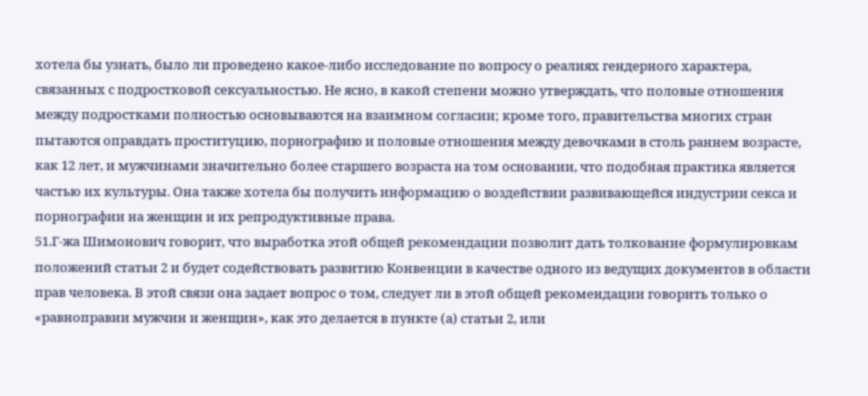хотела бы узнать, было ли проведено какое-либо исследование по вопросу о реалиях гендерного характера, связанных с подростковой сексуальностью. Не ясно, в какой степени можно утверждать, что половые отношения между подростками полностью основываются на взаимном согласии; кроме того, правительства многих стран пытаются оправдать проституцию, порнографию и половые отношения между девочками в столь раннем возрасте, как 12 лет, и мужчинами значительно более старшего возраста на том основании, что подобная практика является частью их культуры. Она также хотела бы получить информацию о воздействии развивающейся индустрии секса и порнографии на женщин и их репродуктивные права.
51.Г-жа Шимонович говорит, что выработка этой общей рекомендации позволит дать толкование формулировкам положений статьи 2 и будет содействовать развитию Конвенции в качестве одного из ведущих документов в области прав человека. В этой связи она задает вопрос о том, следует ли в этой общей рекомендации говорить только о «равноправии мужчин и женщин», как это делается в пункте (а) статьи 2, или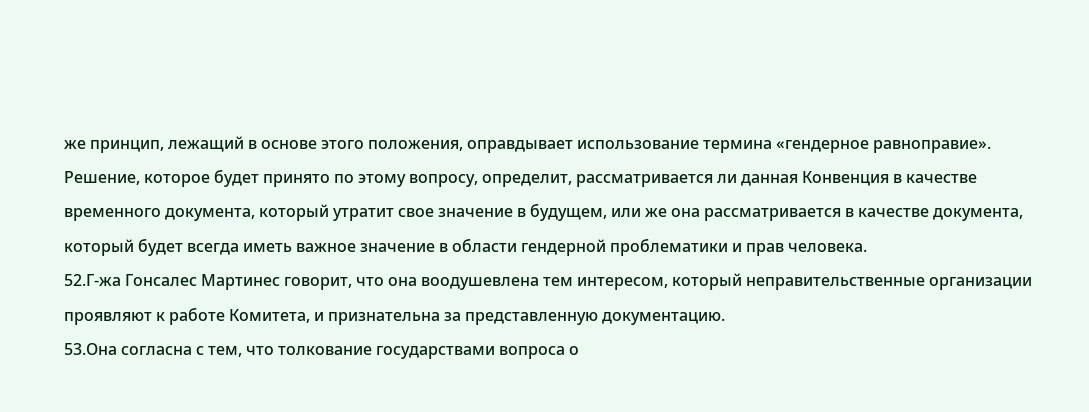же принцип, лежащий в основе этого положения, оправдывает использование термина «гендерное равноправие». Решение, которое будет принято по этому вопросу, определит, рассматривается ли данная Конвенция в качестве временного документа, который утратит свое значение в будущем, или же она рассматривается в качестве документа, который будет всегда иметь важное значение в области гендерной проблематики и прав человека.
52.Г-жа Гонсалес Мартинес говорит, что она воодушевлена тем интересом, который неправительственные организации проявляют к работе Комитета, и признательна за представленную документацию.
53.Она согласна с тем, что толкование государствами вопроса о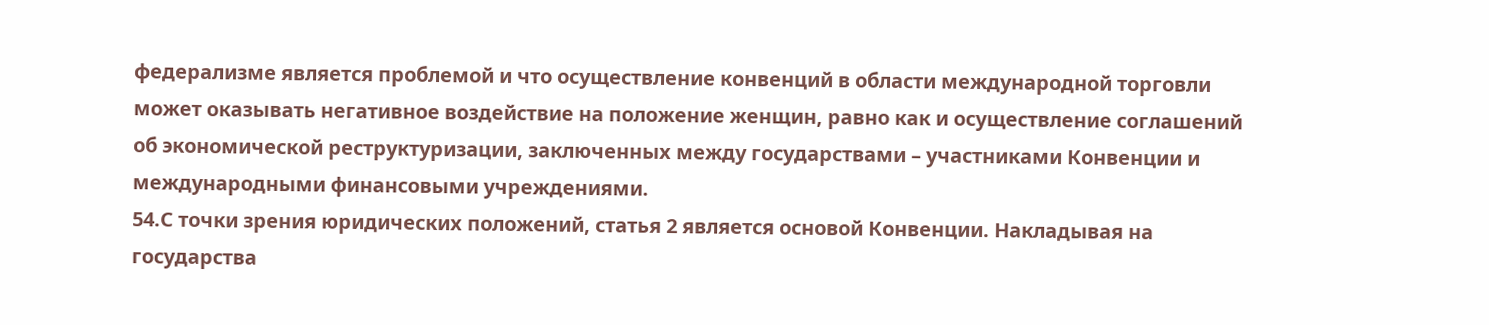федерализме является проблемой и что осуществление конвенций в области международной торговли может оказывать негативное воздействие на положение женщин, равно как и осуществление соглашений об экономической реструктуризации, заключенных между государствами – участниками Конвенции и международными финансовыми учреждениями.
54.С точки зрения юридических положений, статья 2 является основой Конвенции. Накладывая на государства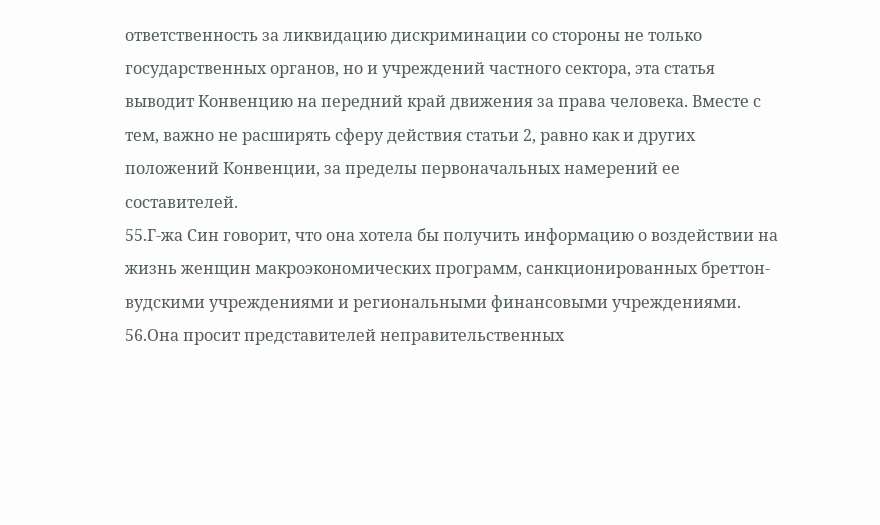ответственность за ликвидацию дискриминации со стороны не только государственных органов, но и учреждений частного сектора, эта статья выводит Конвенцию на передний край движения за права человека. Вместе с тем, важно не расширять сферу действия статьи 2, равно как и других положений Конвенции, за пределы первоначальных намерений ее составителей.
55.Г-жа Син говорит, что она хотела бы получить информацию о воздействии на жизнь женщин макроэкономических программ, санкционированных бреттон-вудскими учреждениями и региональными финансовыми учреждениями.
56.Она просит представителей неправительственных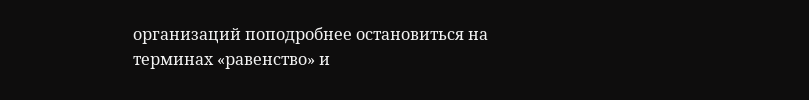организаций поподробнее остановиться на терминах «равенство» и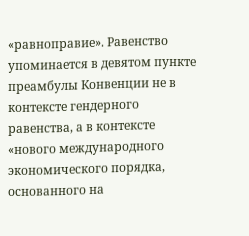«равноправие». Равенство упоминается в девятом пункте преамбулы Конвенции не в контексте гендерного равенства, а в контексте «нового международного экономического порядка, основанного на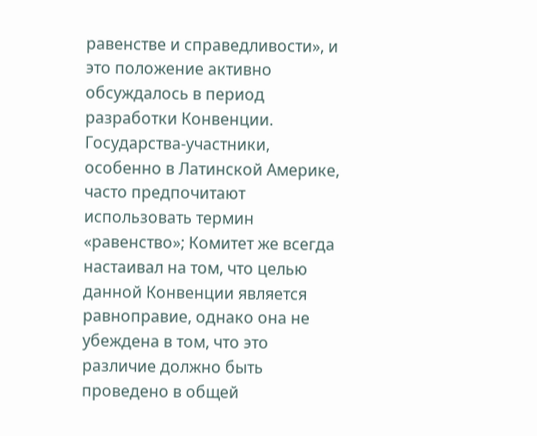равенстве и справедливости», и это положение активно обсуждалось в период разработки Конвенции. Государства-участники, особенно в Латинской Америке, часто предпочитают использовать термин «равенство»; Комитет же всегда настаивал на том, что целью данной Конвенции является равноправие, однако она не убеждена в том, что это различие должно быть проведено в общей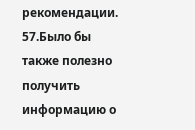рекомендации.
57.Было бы также полезно получить информацию о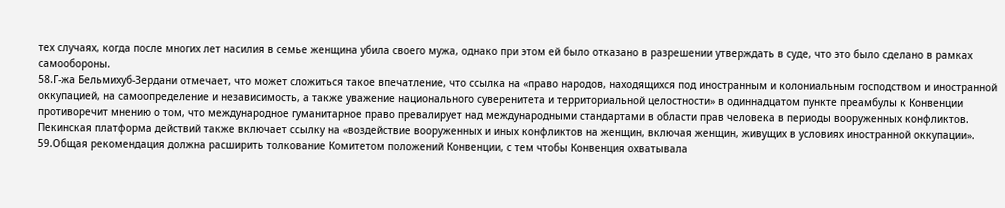тех случаях, когда после многих лет насилия в семье женщина убила своего мужа, однако при этом ей было отказано в разрешении утверждать в суде, что это было сделано в рамках самообороны.
58.Г-жа Бельмихуб-Зердани отмечает, что может сложиться такое впечатление, что ссылка на «право народов, находящихся под иностранным и колониальным господством и иностранной оккупацией, на самоопределение и независимость, а также уважение национального суверенитета и территориальной целостности» в одиннадцатом пункте преамбулы к Конвенции противоречит мнению о том, что международное гуманитарное право превалирует над международными стандартами в области прав человека в периоды вооруженных конфликтов. Пекинская платформа действий также включает ссылку на «воздействие вооруженных и иных конфликтов на женщин, включая женщин, живущих в условиях иностранной оккупации».
59.Общая рекомендация должна расширить толкование Комитетом положений Конвенции, с тем чтобы Конвенция охватывала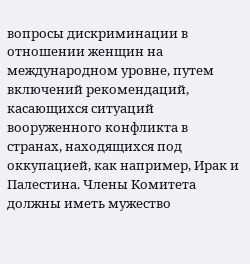вопросы дискриминации в отношении женщин на международном уровне, путем включений рекомендаций, касающихся ситуаций вооруженного конфликта в странах, находящихся под оккупацией, как например, Ирак и Палестина. Члены Комитета должны иметь мужество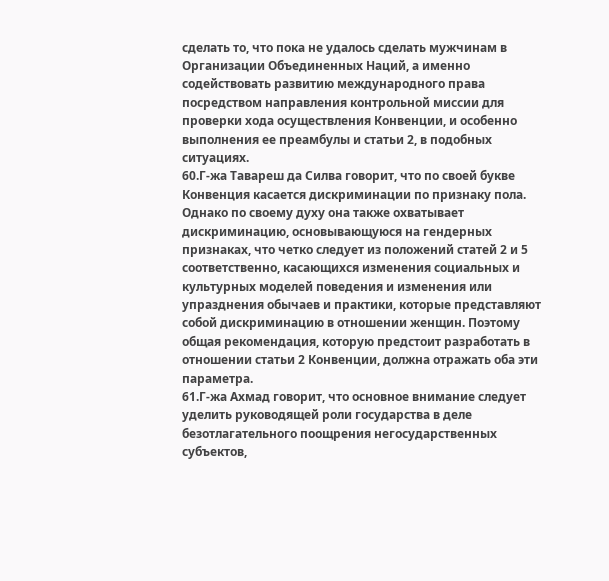сделать то, что пока не удалось сделать мужчинам в Организации Объединенных Наций, а именно содействовать развитию международного права посредством направления контрольной миссии для проверки хода осуществления Конвенции, и особенно выполнения ее преамбулы и статьи 2, в подобных ситуациях.
60.Г-жа Тавареш да Силва говорит, что по своей букве Конвенция касается дискриминации по признаку пола. Однако по своему духу она также охватывает дискриминацию, основывающуюся на гендерных признаках, что четко следует из положений статей 2 и 5 соответственно, касающихся изменения социальных и культурных моделей поведения и изменения или упразднения обычаев и практики, которые представляют собой дискриминацию в отношении женщин. Поэтому общая рекомендация, которую предстоит разработать в отношении статьи 2 Конвенции, должна отражать оба эти параметра.
61.Г-жа Ахмад говорит, что основное внимание следует уделить руководящей роли государства в деле безотлагательного поощрения негосударственных субъектов,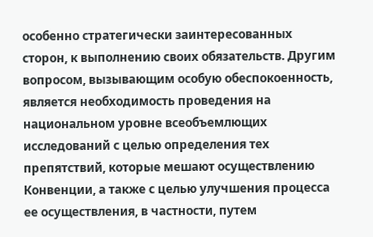особенно стратегически заинтересованных сторон, к выполнению своих обязательств. Другим вопросом, вызывающим особую обеспокоенность, является необходимость проведения на национальном уровне всеобъемлющих исследований с целью определения тех препятствий, которые мешают осуществлению Конвенции, а также с целью улучшения процесса ее осуществления, в частности, путем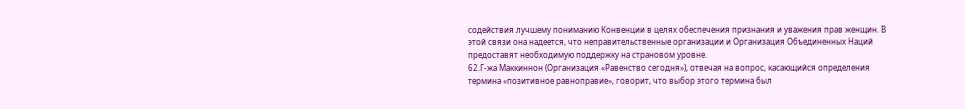содействия лучшему пониманию Конвенции в целях обеспечения признания и уважения прав женщин. В этой связи она надеется, что неправительственные организации и Организация Объединенных Наций предоставят необходимую поддержку на страновом уровне.
62.Г-жа Маккиннон (Организация «Равенство сегодня»), отвечая на вопрос, касающийся определения термина «позитивное равноправие», говорит, что выбор этого термина был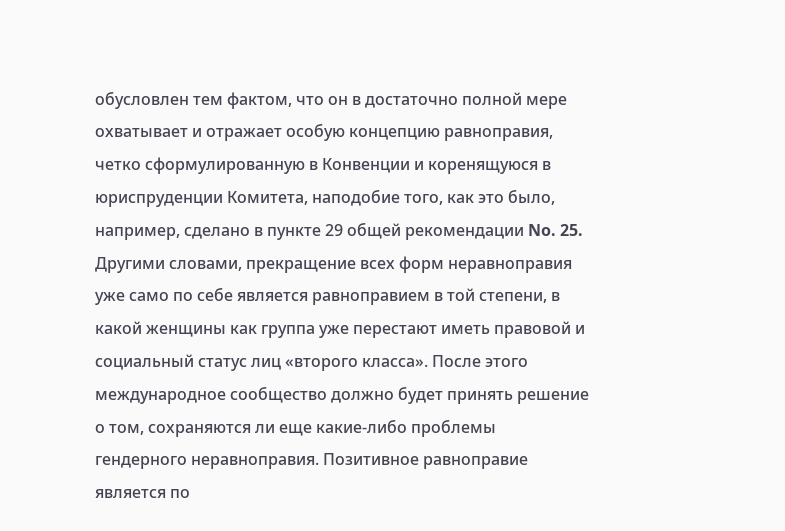обусловлен тем фактом, что он в достаточно полной мере охватывает и отражает особую концепцию равноправия, четко сформулированную в Конвенции и коренящуюся в юриспруденции Комитета, наподобие того, как это было, например, сделано в пункте 29 общей рекомендации No. 25. Другими словами, прекращение всех форм неравноправия уже само по себе является равноправием в той степени, в какой женщины как группа уже перестают иметь правовой и социальный статус лиц «второго класса». После этого международное сообщество должно будет принять решение о том, сохраняются ли еще какие-либо проблемы гендерного неравноправия. Позитивное равноправие является по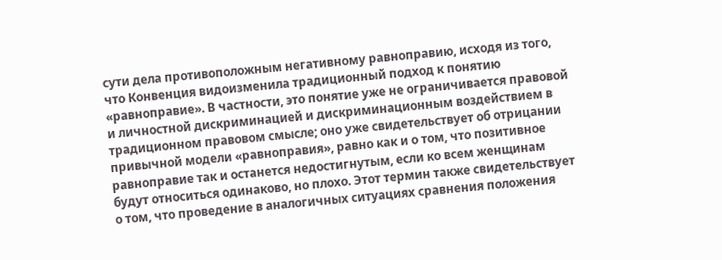сути дела противоположным негативному равноправию, исходя из того, что Конвенция видоизменила традиционный подход к понятию «равноправие». В частности, это понятие уже не ограничивается правовой и личностной дискриминацией и дискриминационным воздействием в традиционном правовом смысле; оно уже свидетельствует об отрицании привычной модели «равноправия», равно как и о том, что позитивное равноправие так и останется недостигнутым, если ко всем женщинам будут относиться одинаково, но плохо. Этот термин также свидетельствует о том, что проведение в аналогичных ситуациях сравнения положения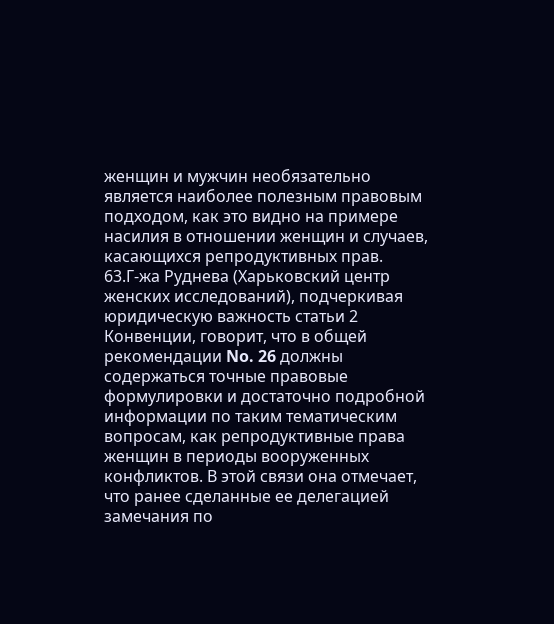женщин и мужчин необязательно является наиболее полезным правовым подходом, как это видно на примере насилия в отношении женщин и случаев, касающихся репродуктивных прав.
63.Г-жа Руднева (Харьковский центр женских исследований), подчеркивая юридическую важность статьи 2 Конвенции, говорит, что в общей рекомендации No. 26 должны содержаться точные правовые формулировки и достаточно подробной информации по таким тематическим вопросам, как репродуктивные права женщин в периоды вооруженных конфликтов. В этой связи она отмечает, что ранее сделанные ее делегацией замечания по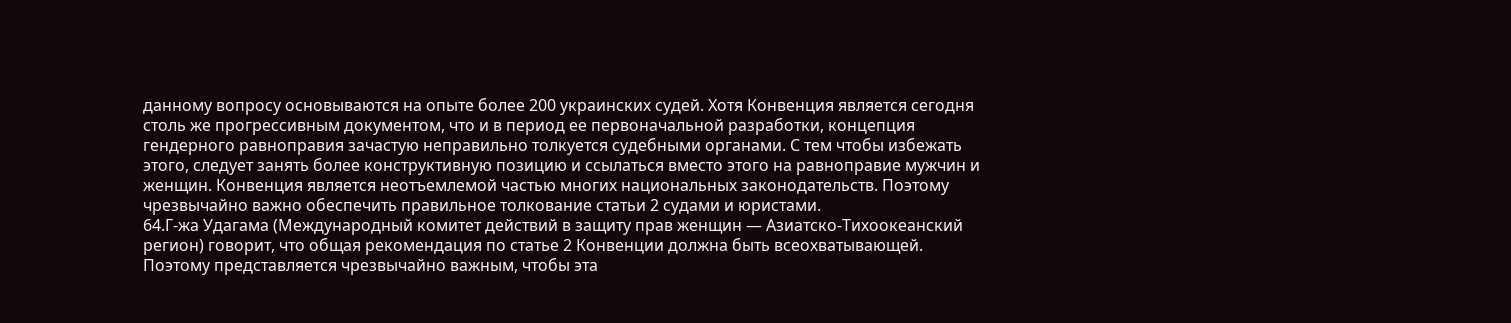данному вопросу основываются на опыте более 200 украинских судей. Хотя Конвенция является сегодня столь же прогрессивным документом, что и в период ее первоначальной разработки, концепция гендерного равноправия зачастую неправильно толкуется судебными органами. С тем чтобы избежать этого, следует занять более конструктивную позицию и ссылаться вместо этого на равноправие мужчин и женщин. Конвенция является неотъемлемой частью многих национальных законодательств. Поэтому чрезвычайно важно обеспечить правильное толкование статьи 2 судами и юристами.
64.Г-жа Удагама (Международный комитет действий в защиту прав женщин — Азиатско-Тихоокеанский регион) говорит, что общая рекомендация по статье 2 Конвенции должна быть всеохватывающей. Поэтому представляется чрезвычайно важным, чтобы эта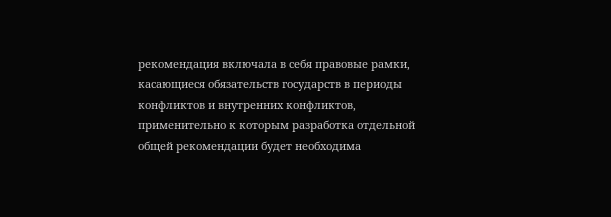рекомендация включала в себя правовые рамки, касающиеся обязательств государств в периоды конфликтов и внутренних конфликтов, применительно к которым разработка отдельной общей рекомендации будет необходима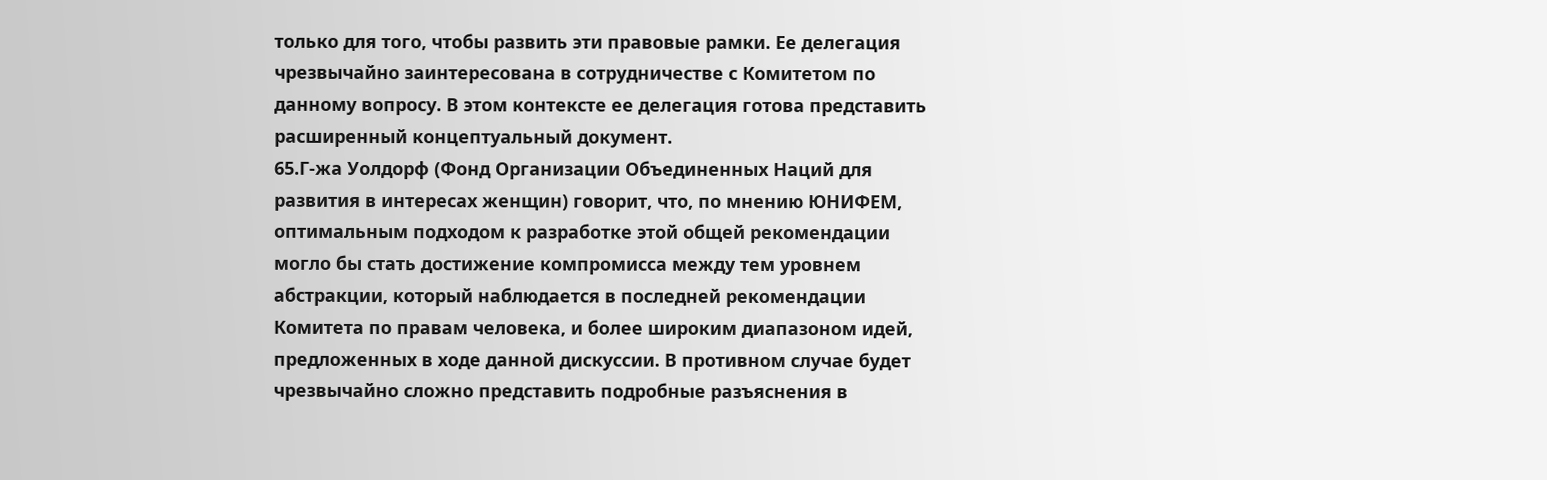только для того, чтобы развить эти правовые рамки. Ее делегация чрезвычайно заинтересована в сотрудничестве с Комитетом по данному вопросу. В этом контексте ее делегация готова представить расширенный концептуальный документ.
65.Г-жа Уолдорф (Фонд Организации Объединенных Наций для развития в интересах женщин) говорит, что, по мнению ЮНИФЕМ, оптимальным подходом к разработке этой общей рекомендации могло бы стать достижение компромисса между тем уровнем абстракции, который наблюдается в последней рекомендации Комитета по правам человека, и более широким диапазоном идей, предложенных в ходе данной дискуссии. В противном случае будет чрезвычайно сложно представить подробные разъяснения в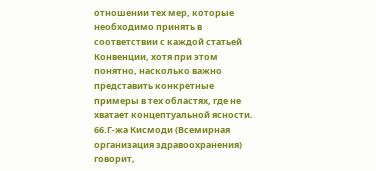отношении тех мер, которые необходимо принять в соответствии с каждой статьей Конвенции, хотя при этом понятно, насколько важно представить конкретные примеры в тех областях, где не хватает концептуальной ясности.
66.Г-жа Кисмоди (Всемирная организация здравоохранения) говорит,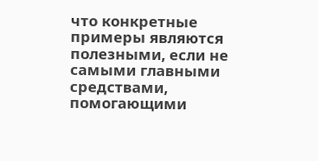что конкретные примеры являются полезными, если не самыми главными средствами, помогающими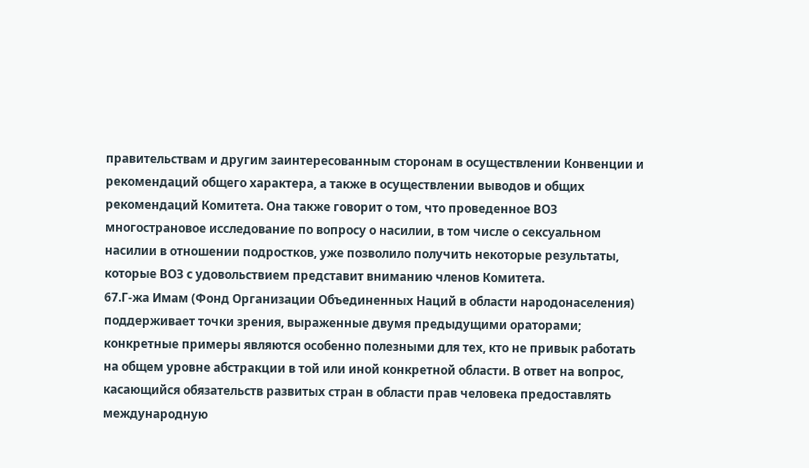правительствам и другим заинтересованным сторонам в осуществлении Конвенции и рекомендаций общего характера, а также в осуществлении выводов и общих рекомендаций Комитета. Она также говорит о том, что проведенное ВОЗ многострановое исследование по вопросу о насилии, в том числе о сексуальном насилии в отношении подростков, уже позволило получить некоторые результаты, которые ВОЗ с удовольствием представит вниманию членов Комитета.
67.Г-жа Имам (Фонд Организации Объединенных Наций в области народонаселения) поддерживает точки зрения, выраженные двумя предыдущими ораторами; конкретные примеры являются особенно полезными для тех, кто не привык работать на общем уровне абстракции в той или иной конкретной области. В ответ на вопрос, касающийся обязательств развитых стран в области прав человека предоставлять международную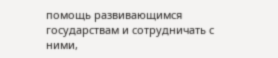помощь развивающимся государствам и сотрудничать с ними,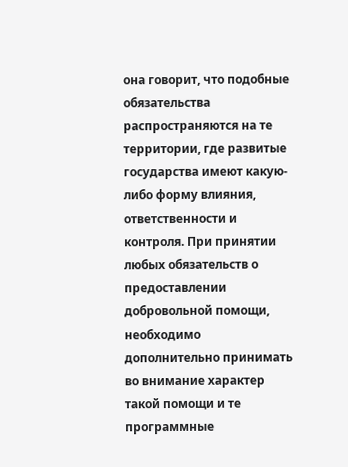она говорит, что подобные обязательства распространяются на те территории, где развитые государства имеют какую-либо форму влияния, ответственности и контроля. При принятии любых обязательств о предоставлении добровольной помощи, необходимо дополнительно принимать во внимание характер такой помощи и те программные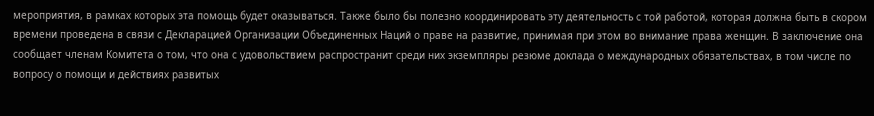мероприятия, в рамках которых эта помощь будет оказываться. Также было бы полезно координировать эту деятельность с той работой, которая должна быть в скором времени проведена в связи с Декларацией Организации Объединенных Наций о праве на развитие, принимая при этом во внимание права женщин. В заключение она сообщает членам Комитета о том, что она с удовольствием распространит среди них экземпляры резюме доклада о международных обязательствах, в том числе по вопросу о помощи и действиях развитых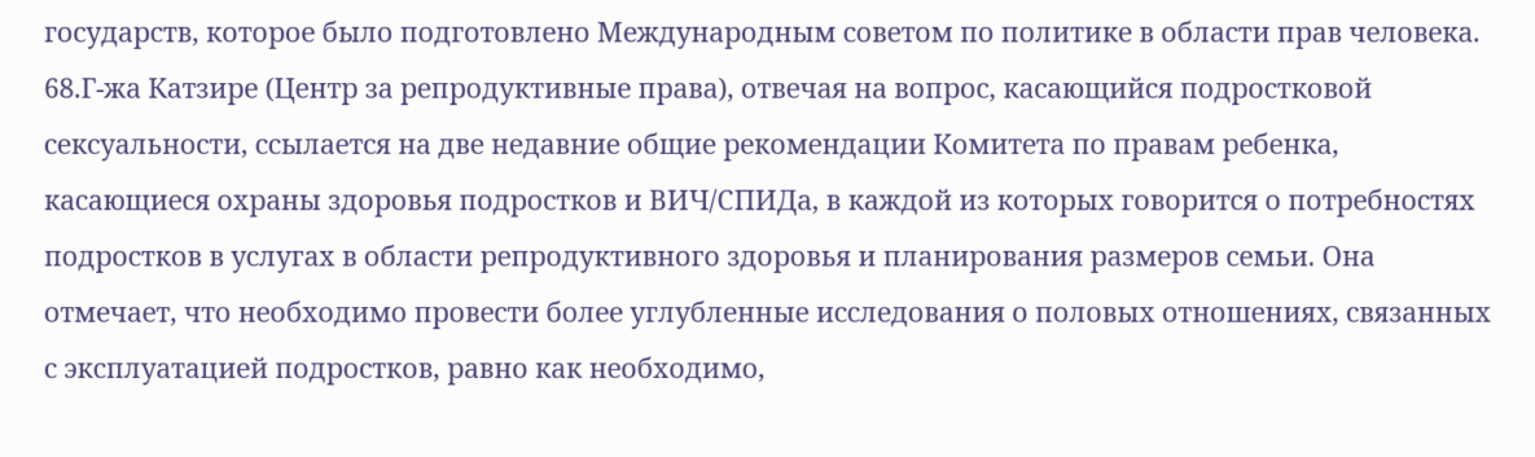государств, которое было подготовлено Международным советом по политике в области прав человека.
68.Г-жа Катзире (Центр за репродуктивные права), отвечая на вопрос, касающийся подростковой сексуальности, ссылается на две недавние общие рекомендации Комитета по правам ребенка, касающиеся охраны здоровья подростков и ВИЧ/СПИДа, в каждой из которых говорится о потребностях подростков в услугах в области репродуктивного здоровья и планирования размеров семьи. Она отмечает, что необходимо провести более углубленные исследования о половых отношениях, связанных с эксплуатацией подростков, равно как необходимо,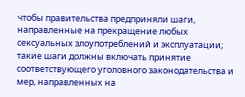чтобы правительства предприняли шаги, направленные на прекращение любых сексуальных злоупотреблений и эксплуатации; такие шаги должны включать принятие соответствующего уголовного законодательства и мер, направленных на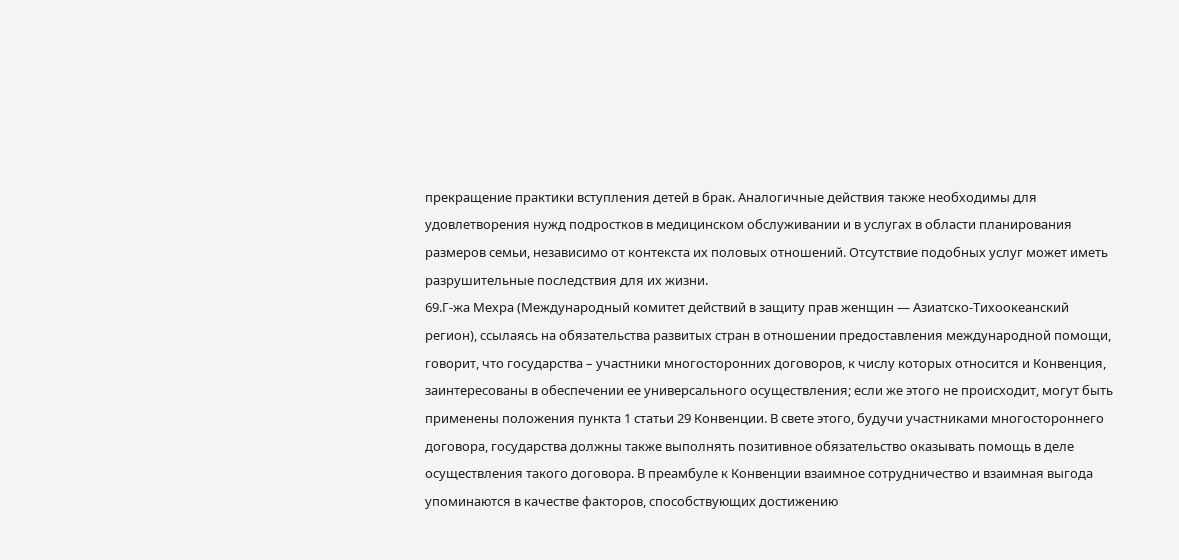прекращение практики вступления детей в брак. Аналогичные действия также необходимы для удовлетворения нужд подростков в медицинском обслуживании и в услугах в области планирования размеров семьи, независимо от контекста их половых отношений. Отсутствие подобных услуг может иметь разрушительные последствия для их жизни.
69.Г-жа Мехра (Международный комитет действий в защиту прав женщин — Азиатско-Тихоокеанский регион), ссылаясь на обязательства развитых стран в отношении предоставления международной помощи, говорит, что государства – участники многосторонних договоров, к числу которых относится и Конвенция, заинтересованы в обеспечении ее универсального осуществления; если же этого не происходит, могут быть применены положения пункта 1 статьи 29 Конвенции. В свете этого, будучи участниками многостороннего договора, государства должны также выполнять позитивное обязательство оказывать помощь в деле осуществления такого договора. В преамбуле к Конвенции взаимное сотрудничество и взаимная выгода упоминаются в качестве факторов, способствующих достижению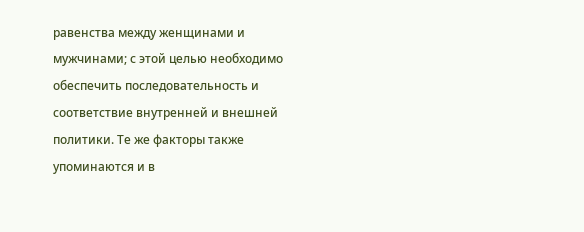равенства между женщинами и мужчинами; с этой целью необходимо обеспечить последовательность и соответствие внутренней и внешней политики. Те же факторы также упоминаются и в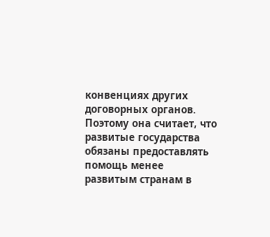конвенциях других договорных органов. Поэтому она считает, что развитые государства обязаны предоставлять помощь менее развитым странам в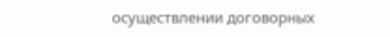осуществлении договорных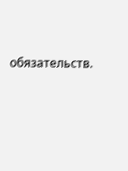обязательств.